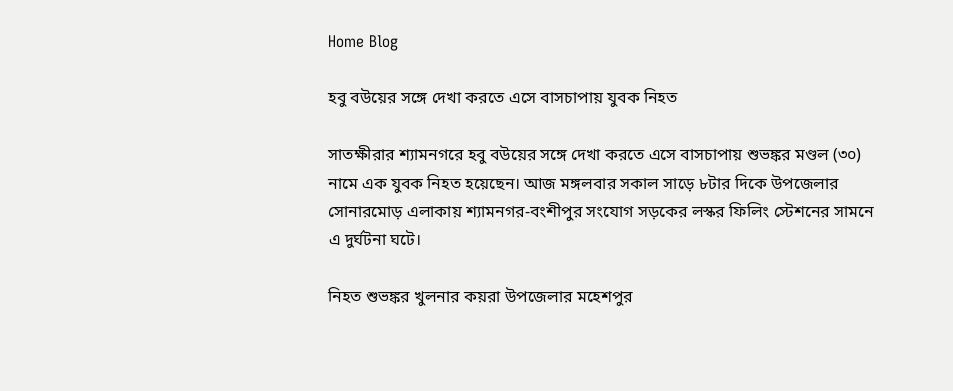Home Blog

হবু বউয়ের সঙ্গে দেখা করতে এসে বাসচাপায় যুবক নিহত

সাতক্ষীরার শ্যামনগরে হবু বউয়ের সঙ্গে দেখা করতে এসে বাসচাপায় শুভঙ্কর মণ্ডল (৩০) নামে এক যুবক নিহত হয়েছেন। আজ মঙ্গলবার সকাল সাড়ে ৮টার দিকে উপজেলার সোনারমোড় এলাকায় শ্যামনগর-বংশীপুর সংযোগ সড়কের লস্কর ফিলিং স্টেশনের সামনে এ দুর্ঘটনা ঘটে।

নিহত শুভঙ্কর খুলনার কয়রা উপজেলার মহেশপুর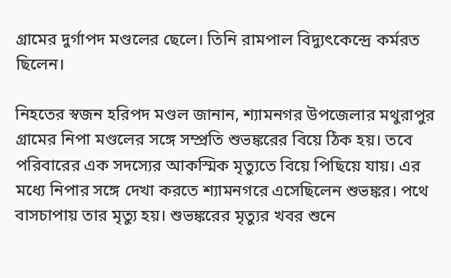গ্রামের দুর্গাপদ মণ্ডলের ছেলে। তিনি রামপাল বিদ্যুৎকেন্দ্রে কর্মরত ছিলেন।

নিহতের স্বজন হরিপদ মণ্ডল জানান, শ্যামনগর উপজেলার মথুরাপুর গ্রামের নিপা মণ্ডলের সঙ্গে সম্প্রতি শুভঙ্করের বিয়ে ঠিক হয়। তবে পরিবারের এক সদস্যের আকস্মিক মৃত্যুতে বিয়ে পিছিয়ে যায়। এর মধ্যে নিপার সঙ্গে দেখা করতে শ্যামনগরে এসেছিলেন শুভঙ্কর। পথে বাসচাপায় তার মৃত্যু হয়। শুভঙ্করের মৃত্যুর খবর শুনে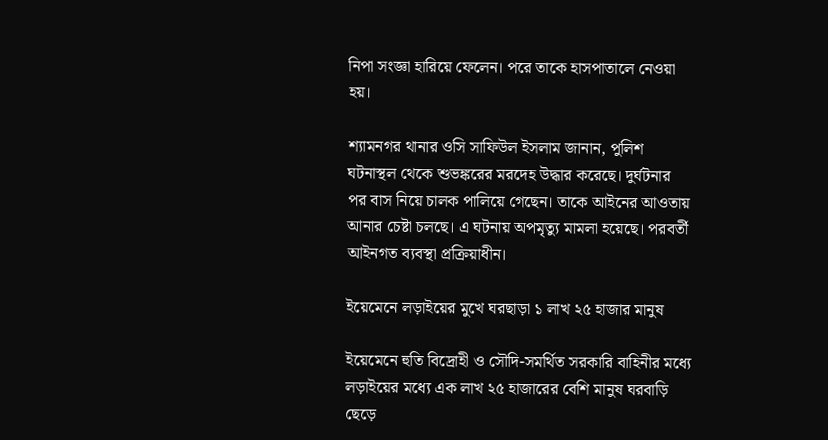নিপা সংজ্ঞা হারিয়ে ফেলেন। পরে তাকে হাসপাতালে নেওয়া হয়।

শ্যামনগর থানার ওসি সাফিউল ইসলাম জানান, পুলিশ ঘটনাস্থল থেকে শুভঙ্করের মরদেহ উদ্ধার করেছে। দুর্ঘটনার পর বাস নিয়ে চালক পালিয়ে গেছেন। তাকে আইনের আওতায় আনার চেষ্টা চলছে। এ ঘটনায় অপমৃত্যু মামলা হয়েছে। পরবর্তী আইনগত ব্যবস্থা প্রক্রিয়াধীন।

ইয়েমেনে লড়াইয়ের মুখে ঘরছাড়া ১ লাখ ২৫ হাজার মানুষ

ইয়েমেনে হুতি বিদ্রোহী ও সৌদি-সমর্থিত সরকারি বাহিনীর মধ্যে লড়াইয়ের মধ্যে এক লাখ ২৫ হাজারের বেশি মানুষ ঘরবাড়ি ছেড়ে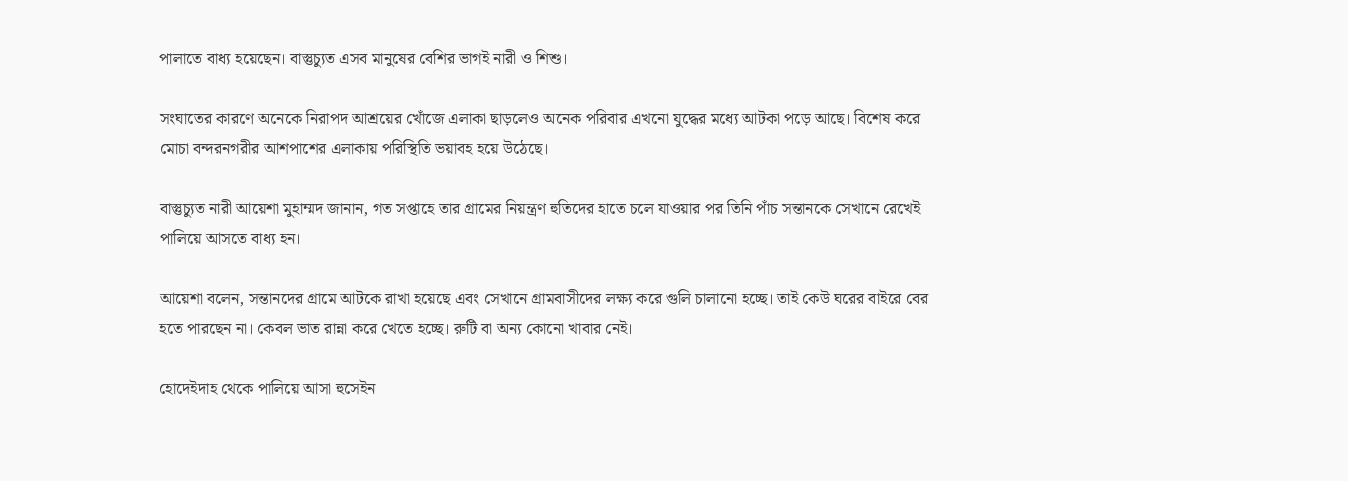পালাতে বাধ্য হয়েছেন। বাস্তুচ্যুত এসব মানুষের বেশির ভাগই নারী ও শিশু।

সংঘাতের কারণে অনেকে নিরাপদ আশ্রয়ের খোঁজে এলাকা ছাড়লেও অনেক পরিবার এখনো যুদ্ধের মধ্যে আটকা পড়ে আছে। বিশেষ করে মোচা বন্দরনগরীর আশপাশের এলাকায় পরিস্থিতি ভয়াবহ হয়ে উঠেছে।

বাস্তুচ্যুত নারী আয়েশা মুহাম্মদ জানান, গত সপ্তাহে তার গ্রামের নিয়ন্ত্রণ হুতিদের হাতে চলে যাওয়ার পর তিনি পাঁচ সন্তানকে সেখানে রেখেই পালিয়ে আসতে বাধ্য হন।

আয়েশা বলেন, সন্তানদের গ্রামে আটকে রাখা হয়েছে এবং সেখানে গ্রামবাসীদের লক্ষ্য করে গুলি চালানো হচ্ছে। তাই কেউ ঘরের বাইরে বের হতে পারছেন না। কেবল ভাত রান্না করে খেতে হচ্ছে। রুটি বা অন্য কোনো খাবার নেই।

হোদেইদাহ থেকে পালিয়ে আসা হুসেইন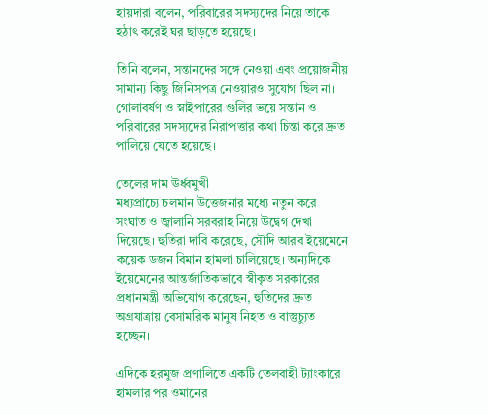হায়দারা বলেন, পরিবারের সদস্যদের নিয়ে তাকে হঠাৎ করেই ঘর ছাড়তে হয়েছে।

তিনি বলেন, সন্তানদের সঙ্গে নেওয়া এবং প্রয়োজনীয় সামান্য কিছু জিনিসপত্র নেওয়ারও সুযোগ ছিল না। গোলাবর্ষণ ও স্নাইপারের গুলির ভয়ে সন্তান ও পরিবারের সদস্যদের নিরাপত্তার কথা চিন্তা করে দ্রুত পালিয়ে যেতে হয়েছে।

তেলের দাম ঊর্ধ্বমুখী
মধ্যপ্রাচ্যে চলমান উত্তেজনার মধ্যে নতুন করে সংঘাত ও জ্বালানি সরবরাহ নিয়ে উদ্বেগ দেখা দিয়েছে। হুতিরা দাবি করেছে, সৌদি আরব ইয়েমেনে কয়েক ডজন বিমান হামলা চালিয়েছে। অন্যদিকে ইয়েমেনের আন্তর্জাতিকভাবে স্বীকৃত সরকারের প্রধানমন্ত্রী অভিযোগ করেছেন, হুতিদের দ্রুত অগ্রযাত্রায় বেসামরিক মানুষ নিহত ও বাস্তুচ্যুত হচ্ছেন।

এদিকে হরমুজ প্রণালিতে একটি তেলবাহী ট্যাংকারে হামলার পর ওমানের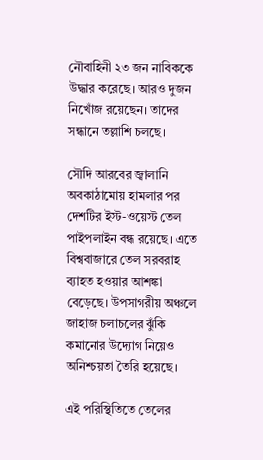নৌবাহিনী ২৩ জন নাবিককে উদ্ধার করেছে। আরও দুজন নিখোঁজ রয়েছেন। তাদের সন্ধানে তল্লাশি চলছে।

সৌদি আরবের জ্বালানি অবকাঠামোয় হামলার পর দেশটির ইস্ট-ওয়েস্ট তেল পাইপলাইন বন্ধ রয়েছে। এতে বিশ্ববাজারে তেল সরবরাহ ব্যাহত হওয়ার আশঙ্কা বেড়েছে। উপসাগরীয় অঞ্চলে জাহাজ চলাচলের ঝুঁকি কমানোর উদ্যোগ নিয়েও অনিশ্চয়তা তৈরি হয়েছে।

এই পরিস্থিতিতে তেলের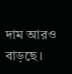দাম আরও বাড়ছে।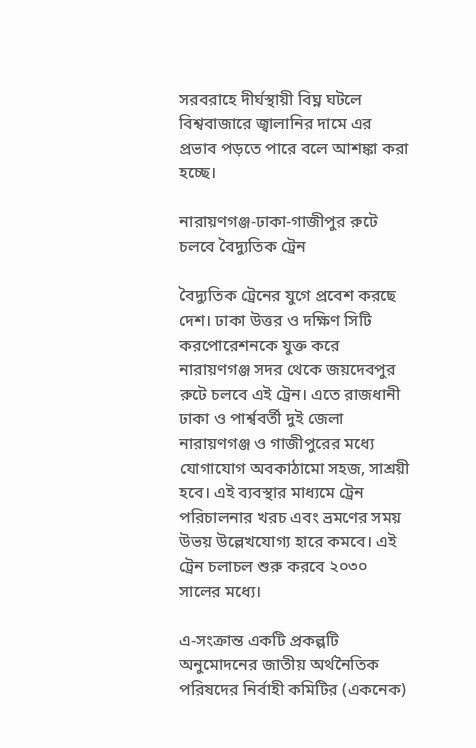সরবরাহে দীর্ঘস্থায়ী বিঘ্ন ঘটলে বিশ্ববাজারে জ্বালানির দামে এর প্রভাব পড়তে পারে বলে আশঙ্কা করা হচ্ছে।

নারায়ণগঞ্জ-ঢাকা-গাজীপুর রুটে চলবে বৈদ্যুতিক ট্রেন

বৈদ্যুতিক ট্রেনের যুগে প্রবেশ করছে দেশ। ঢাকা উত্তর ও দক্ষিণ সিটি করপোরেশনকে যুক্ত করে নারায়ণগঞ্জ সদর থেকে জয়দেবপুর রুটে চলবে এই ট্রেন। এতে রাজধানী ঢাকা ও পার্শ্ববর্তী দুই জেলা নারায়ণগঞ্জ ও গাজীপুরের মধ্যে যোগাযোগ অবকাঠামো সহজ, সাশ্রয়ী হবে। এই ব্যবস্থার মাধ্যমে ট্রেন পরিচালনার খরচ এবং ভ্রমণের সময় উভয় উল্লেখযোগ্য হারে কমবে। এই ট্রেন চলাচল শুরু করবে ২০৩০ সালের মধ্যে।

এ-সংক্রান্ত একটি প্রকল্পটি অনুমোদনের জাতীয় অর্থনৈতিক পরিষদের নির্বাহী কমিটির (একনেক)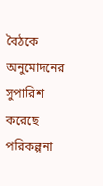বৈঠকে অনুমোদনের সুপারিশ করেছে পরিকল্পনা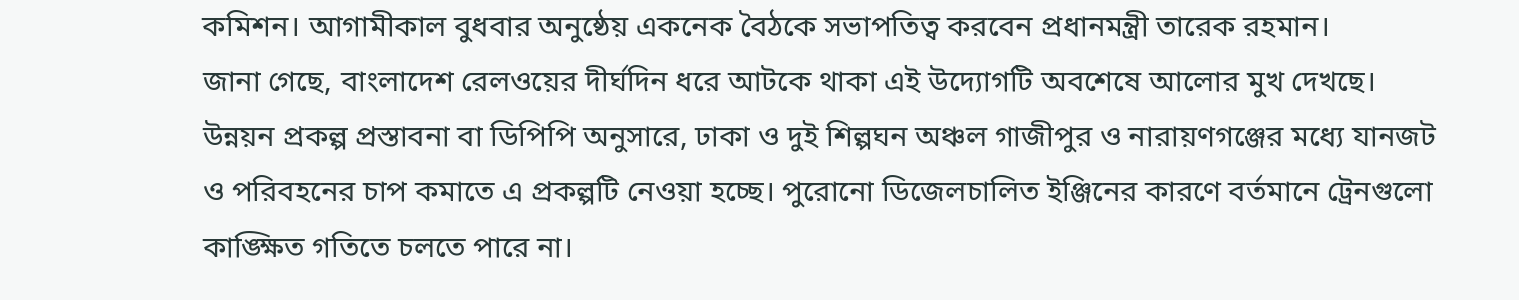কমিশন। আগামীকাল বুধবার অনুষ্ঠেয় একনেক বৈঠকে সভাপতিত্ব করবেন প্রধানমন্ত্রী তারেক রহমান।
জানা গেছে, বাংলাদেশ রেলওয়ের দীর্ঘদিন ধরে আটকে থাকা এই উদ্যোগটি অবশেষে আলোর মুখ দেখছে। উন্নয়ন প্রকল্প প্রস্তাবনা বা ডিপিপি অনুসারে, ঢাকা ও দুই শিল্পঘন অঞ্চল গাজীপুর ও নারায়ণগঞ্জের মধ্যে যানজট ও পরিবহনের চাপ কমাতে এ প্রকল্পটি নেওয়া হচ্ছে। পুরোনো ডিজেলচালিত ইঞ্জিনের কারণে বর্তমানে ট্রেনগুলো কাঙ্ক্ষিত গতিতে চলতে পারে না।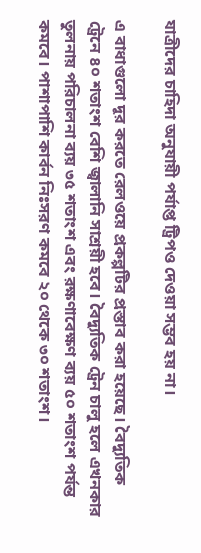যাত্রীদের চাহিদা অনুযায়ী পর্যাপ্ত ট্রিপও দেওয়া সম্ভব হয় না।

এ বাধাগুলো দূর করতে রেলওয়ে প্রকল্পটির প্রস্তাব করা হয়েছে। বৈদ্যুতিক ট্রেনে ৪০ শতাংশ বেশি জ্বালানি সাশ্রয়ী হবে। বৈদ্যুতিক ট্রেন চালু হলে এখনকার তুলনায় পরিচালনা ব্যয় ৩৫ শতাংশ এবং রক্ষণাবেক্ষণ ব্যয় ৫০ শতাংশ পর্যন্ত কমবে। পাশাপাশি কার্বন নিঃসরণ কমবে ২০ থেকে ৩০ শতাংশ।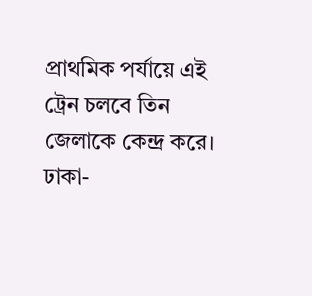প্রাথমিক পর্যায়ে এই ট্রেন চলবে তিন জেলাকে কেন্দ্র করে। ঢাকা-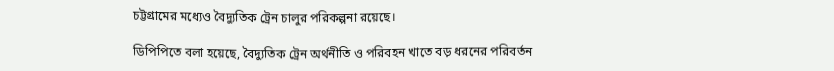চট্টগ্রামের মধ্যেও বৈদ্যুতিক ট্রেন চালুর পরিকল্পনা রয়েছে।

ডিপিপিতে বলা হয়েছে, বৈদ্যুতিক ট্রেন অর্থনীতি ও পরিবহন খাতে বড় ধরনের পরিবর্তন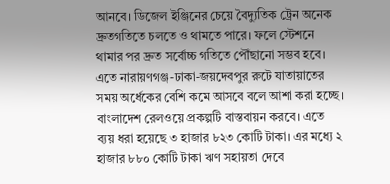আনবে। ডিজেল ইঞ্জিনের চেয়ে বৈদ্যুতিক ট্রেন অনেক দ্রুতগতিতে চলতে ও থামতে পারে। ফলে স্টেশনে থামার পর দ্রুত সর্বোচ্চ গতিতে পৌঁছানো সম্ভব হবে। এতে নারায়ণগঞ্জ-ঢাকা-জয়দেবপুর রুটে যাতায়াতের সময় অর্ধেকের বেশি কমে আসবে বলে আশা করা হচ্ছে।
বাংলাদেশ রেলওয়ে প্রকল্পটি বাস্তবায়ন করবে। এতে ব্যয় ধরা হয়েছে ৩ হাজার ৮২৩ কোটি টাকা। এর মধ্যে ২ হাজার ৮৮০ কোটি টাকা ঋণ সহায়তা দেবে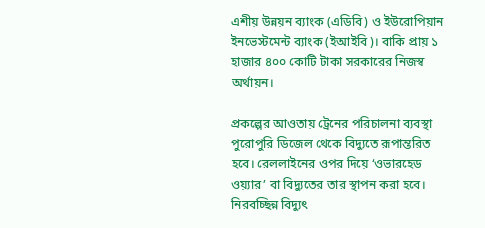এশীয় উন্নয়ন ব্যাংক (এডিবি) ও ইউরোপিয়ান ইনভেস্টমেন্ট ব্যাংক (ইআইবি)। বাকি প্রায় ১ হাজার ৪০০ কোটি টাকা সরকারের নিজস্ব অর্থায়ন।

প্রকল্পের আওতায় ট্রেনের পরিচালনা ব্যবস্থা পুরোপুরি ডিজেল থেকে বিদ্যুতে রূপান্তরিত হবে। রেললাইনের ওপর দিয়ে ‘ওভারহেড ওয়্যার’ বা বিদ্যুতের তার স্থাপন করা হবে। নিরবচ্ছিন্ন বিদ্যুৎ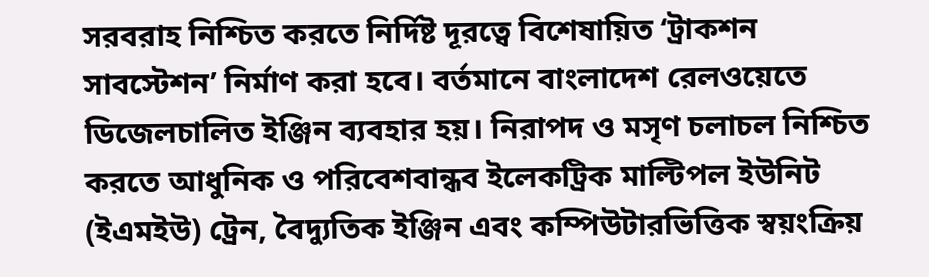সরবরাহ নিশ্চিত করতে নির্দিষ্ট দূরত্বে বিশেষায়িত ‘ট্রাকশন সাবস্টেশন’ নির্মাণ করা হবে। বর্তমানে বাংলাদেশ রেলওয়েতে ডিজেলচালিত ইঞ্জিন ব্যবহার হয়। নিরাপদ ও মসৃণ চলাচল নিশ্চিত করতে আধুনিক ও পরিবেশবান্ধব ইলেকট্রিক মাল্টিপল ইউনিট (ইএমইউ) ট্রেন, বৈদ্যুতিক ইঞ্জিন এবং কম্পিউটারভিত্তিক স্বয়ংক্রিয়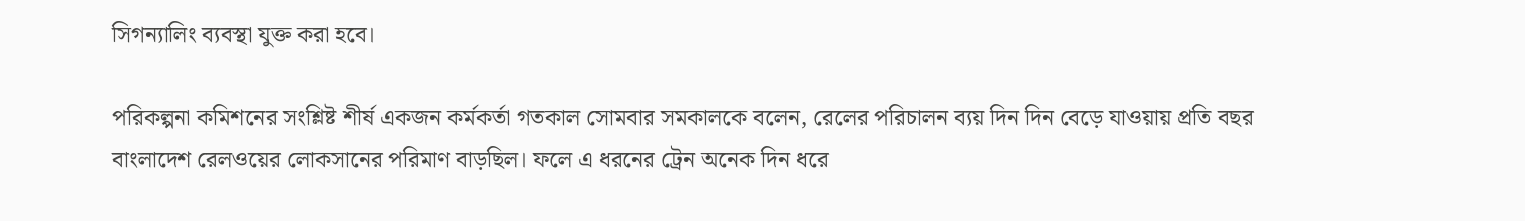সিগন্যালিং ব্যবস্থা যুক্ত করা হবে।

পরিকল্পনা কমিশনের সংশ্লিষ্ট শীর্ষ একজন কর্মকর্তা গতকাল সোমবার সমকালকে বলেন, রেলের পরিচালন ব্যয় দিন দিন বেড়ে যাওয়ায় প্রতি বছর বাংলাদেশ রেলওয়ের লোকসানের পরিমাণ বাড়ছিল। ফলে এ ধরনের ট্রেন অনেক দিন ধরে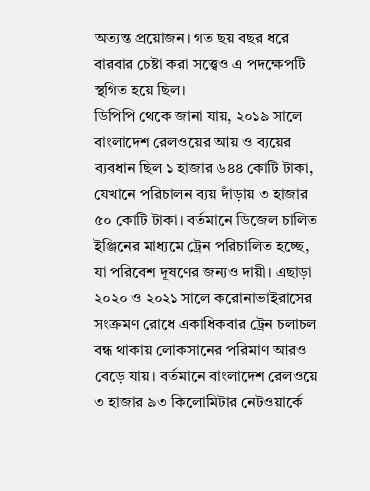অত্যন্ত প্রয়োজন। গত ছয় বছর ধরে বারবার চেষ্টা করা সত্ত্বেও এ পদক্ষেপটি স্থগিত হয়ে ছিল।
ডিপিপি থেকে জানা যায়, ২০১৯ সালে বাংলাদেশ রেলওয়ের আয় ও ব্যয়ের ব্যবধান ছিল ১ হাজার ৬৪৪ কোটি টাকা, যেখানে পরিচালন ব্যয় দাঁড়ায় ৩ হাজার ৫০ কোটি টাকা। বর্তমানে ডিজেল চালিত ইঞ্জিনের মাধ্যমে ট্রেন পরিচালিত হচ্ছে, যা পরিবেশ দূষণের জন্যও দায়ী। এছাড়া ২০২০ ও ২০২১ সালে করোনাভাইরাসের সংক্রমণ রোধে একাধিকবার ট্রেন চলাচল বন্ধ থাকায় লোকসানের পরিমাণ আরও বেড়ে যায়। বর্তমানে বাংলাদেশ রেলওয়ে ৩ হাজার ৯৩ কিলোমিটার নেটওয়ার্কে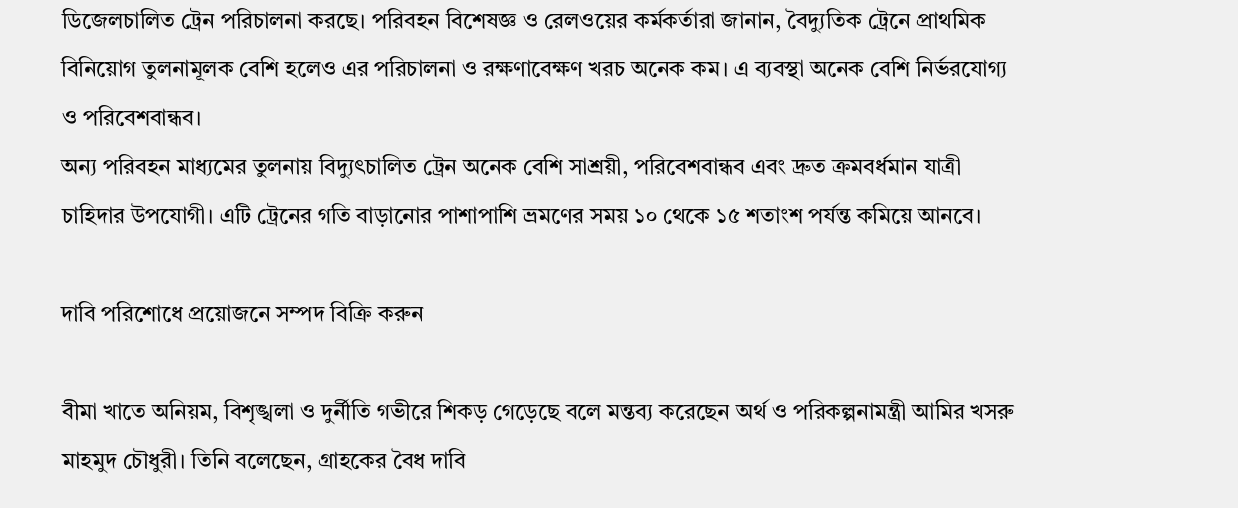ডিজেলচালিত ট্রেন পরিচালনা করছে। পরিবহন বিশেষজ্ঞ ও রেলওয়ের কর্মকর্তারা জানান, বৈদ্যুতিক ট্রেনে প্রাথমিক বিনিয়োগ তুলনামূলক বেশি হলেও এর পরিচালনা ও রক্ষণাবেক্ষণ খরচ অনেক কম। এ ব্যবস্থা অনেক বেশি নির্ভরযোগ্য ও পরিবেশবান্ধব।
অন্য পরিবহন মাধ্যমের তুলনায় বিদ্যুৎচালিত ট্রেন অনেক বেশি সাশ্রয়ী, পরিবেশবান্ধব এবং দ্রুত ক্রমবর্ধমান যাত্রী চাহিদার উপযোগী। এটি ট্রেনের গতি বাড়ানোর পাশাপাশি ভ্রমণের সময় ১০ থেকে ১৫ শতাংশ পর্যন্ত কমিয়ে আনবে।

দাবি পরিশোধে প্রয়োজনে সম্পদ বিক্রি করুন

বীমা খাতে অনিয়ম, বিশৃঙ্খলা ও দুর্নীতি গভীরে শিকড় গেড়েছে বলে মন্তব্য করেছেন অর্থ ও পরিকল্পনামন্ত্রী আমির খসরু মাহমুদ চৌধুরী। তিনি বলেছেন, গ্রাহকের বৈধ দাবি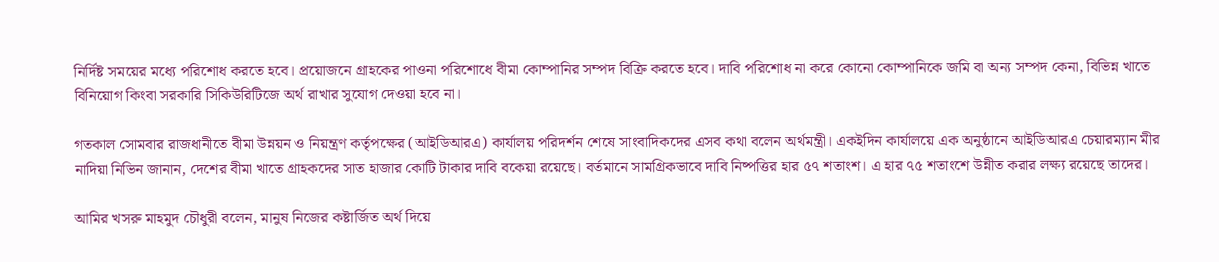নির্দিষ্ট সময়ের মধ্যে পরিশোধ করতে হবে। প্রয়োজনে গ্রাহকের পাওনা পরিশোধে বীমা কোম্পানির সম্পদ বিক্রি করতে হবে। দাবি পরিশোধ না করে কোনো কোম্পানিকে জমি বা অন্য সম্পদ কেনা, বিভিন্ন খাতে বিনিয়োগ কিংবা সরকারি সিকিউরিটিজে অর্থ রাখার সুযোগ দেওয়া হবে না।

গতকাল সোমবার রাজধানীতে বীমা উন্নয়ন ও নিয়ন্ত্রণ কর্তৃপক্ষের (আইডিআরএ) কার্যালয় পরিদর্শন শেষে সাংবাদিকদের এসব কথা বলেন অর্থমন্ত্রী। একইদিন কার্যালয়ে এক অনুষ্ঠানে আইডিআরএ চেয়ারম্যান মীর নাদিয়া নিভিন জানান, দেশের বীমা খাতে গ্রাহকদের সাত হাজার কোটি টাকার দাবি বকেয়া রয়েছে। বর্তমানে সামগ্রিকভাবে দাবি নিষ্পত্তির হার ৫৭ শতাংশ। এ হার ৭৫ শতাংশে উন্নীত করার লক্ষ্য রয়েছে তাদের।

আমির খসরু মাহমুদ চৌধুরী বলেন, মানুষ নিজের কষ্টার্জিত অর্থ দিয়ে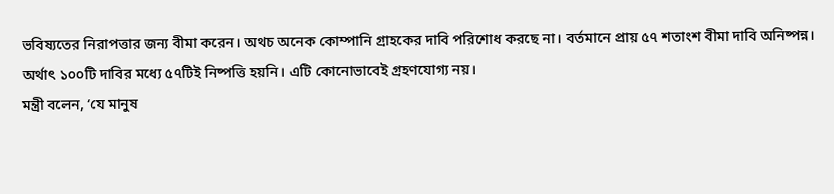ভবিষ্যতের নিরাপত্তার জন্য বীমা করেন। অথচ অনেক কোম্পানি গ্রাহকের দাবি পরিশোধ করছে না। বর্তমানে প্রায় ৫৭ শতাংশ বীমা দাবি অনিষ্পন্ন। অর্থাৎ ১০০টি দাবির মধ্যে ৫৭টিই নিষ্পত্তি হয়নি। এটি কোনোভাবেই গ্রহণযোগ্য নয়।
মন্ত্রী বলেন, ‘যে মানুষ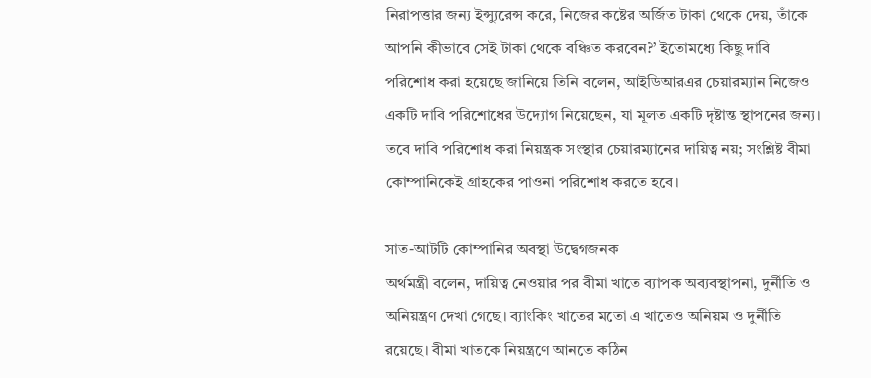নিরাপত্তার জন্য ইন্স্যুরেন্স করে, নিজের কষ্টের অর্জিত টাকা থেকে দেয়, তাঁকে আপনি কীভাবে সেই টাকা থেকে বঞ্চিত করবেন?’ ইতোমধ্যে কিছু দাবি পরিশোধ করা হয়েছে জানিয়ে তিনি বলেন, আইডিআরএর চেয়ারম্যান নিজেও একটি দাবি পরিশোধের উদ্যোগ নিয়েছেন, যা মূলত একটি দৃষ্টান্ত স্থাপনের জন্য। তবে দাবি পরিশোধ করা নিয়ন্ত্রক সংস্থার চেয়ারম্যানের দায়িত্ব নয়; সংশ্লিষ্ট বীমা কোম্পানিকেই গ্রাহকের পাওনা পরিশোধ করতে হবে।

সাত-আটটি কোম্পানির অবস্থা উদ্বেগজনক
অর্থমন্ত্রী বলেন, দায়িত্ব নেওয়ার পর বীমা খাতে ব্যাপক অব্যবস্থাপনা, দুর্নীতি ও অনিয়ন্ত্রণ দেখা গেছে। ব্যাংকিং খাতের মতো এ খাতেও অনিয়ম ও দুর্নীতি রয়েছে। বীমা খাতকে নিয়ন্ত্রণে আনতে কঠিন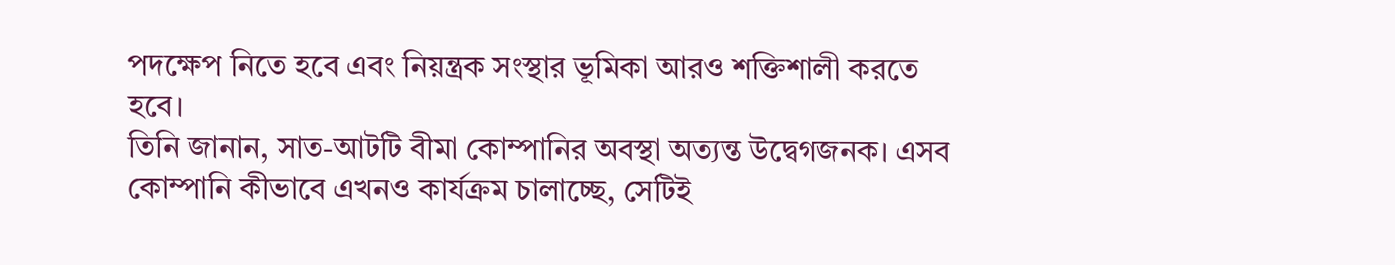পদক্ষেপ নিতে হবে এবং নিয়ন্ত্রক সংস্থার ভূমিকা আরও শক্তিশালী করতে হবে।
তিনি জানান, সাত-আটটি বীমা কোম্পানির অবস্থা অত্যন্ত উদ্বেগজনক। এসব কোম্পানি কীভাবে এখনও কার্যক্রম চালাচ্ছে, সেটিই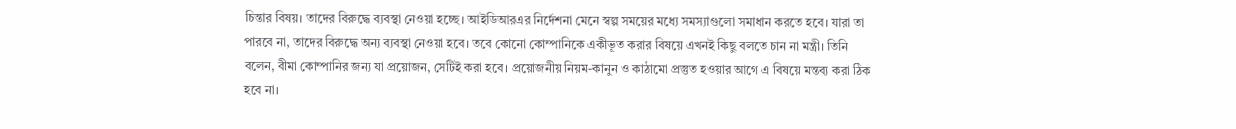চিন্তার বিষয়। তাদের বিরুদ্ধে ব্যবস্থা নেওয়া হচ্ছে। আইডিআরএর নির্দেশনা মেনে স্বল্প সময়ের মধ্যে সমস্যাগুলো সমাধান করতে হবে। যারা তা পারবে না, তাদের বিরুদ্ধে অন্য ব্যবস্থা নেওয়া হবে। তবে কোনো কোম্পানিকে একীভূত করার বিষয়ে এখনই কিছু বলতে চান না মন্ত্রী। তিনি বলেন, বীমা কোম্পানির জন্য যা প্রয়োজন, সেটিই করা হবে। প্রয়োজনীয় নিয়ম-কানুন ও কাঠামো প্রস্তুত হওয়ার আগে এ বিষয়ে মন্তব্য করা ঠিক হবে না।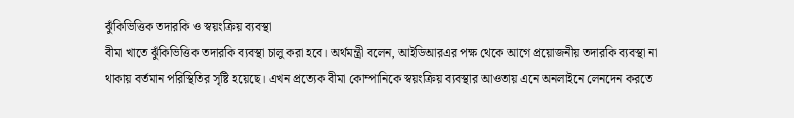ঝুঁকিভিত্তিক তদারকি ও স্বয়ংক্রিয় ব্যবস্থা
বীমা খাতে ঝুঁকিভিত্তিক তদারকি ব্যবস্থা চালু করা হবে। অর্থমন্ত্রী বলেন, আইডিআরএর পক্ষ থেকে আগে প্রয়োজনীয় তদারকি ব্যবস্থা না থাকায় বর্তমান পরিস্থিতির সৃষ্টি হয়েছে। এখন প্রত্যেক বীমা কোম্পানিকে স্বয়ংক্রিয় ব্যবস্থার আওতায় এনে অনলাইনে লেনদেন করতে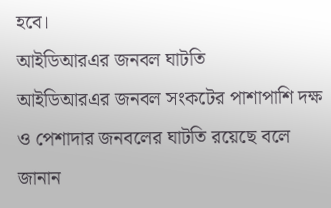হবে।
আইডিআরএর জনবল ঘাটতি
আইডিআরএর জনবল সংকটের পাশাপাশি দক্ষ ও পেশাদার জনবলের ঘাটতি রয়েছে বলে জানান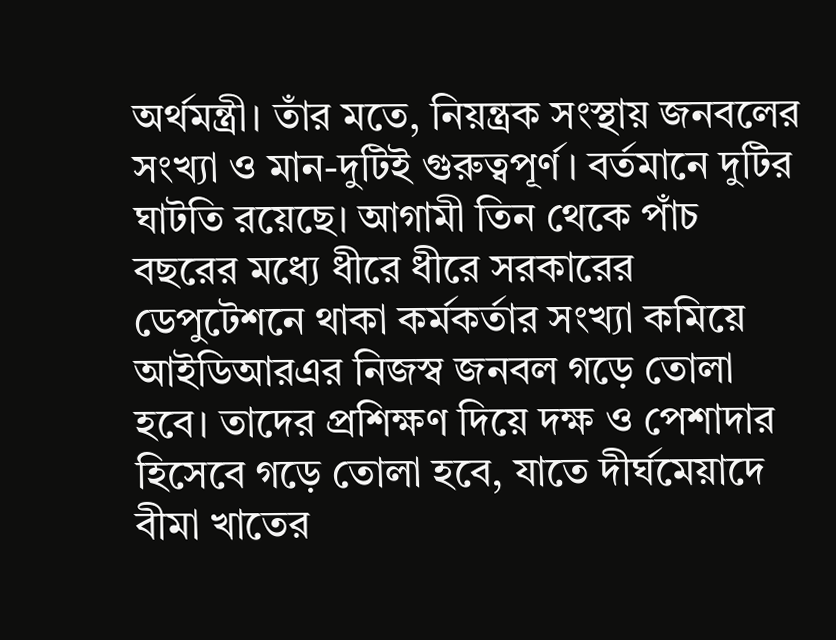অর্থমন্ত্রী। তাঁর মতে, নিয়ন্ত্রক সংস্থায় জনবলের সংখ্যা ও মান-দুটিই গুরুত্বপূর্ণ। বর্তমানে দুটির ঘাটতি রয়েছে। আগামী তিন থেকে পাঁচ বছরের মধ্যে ধীরে ধীরে সরকারের ডেপুটেশনে থাকা কর্মকর্তার সংখ্যা কমিয়ে আইডিআরএর নিজস্ব জনবল গড়ে তোলা হবে। তাদের প্রশিক্ষণ দিয়ে দক্ষ ও পেশাদার হিসেবে গড়ে তোলা হবে, যাতে দীর্ঘমেয়াদে বীমা খাতের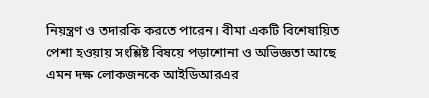নিয়ন্ত্রণ ও তদারকি করতে পারেন। বীমা একটি বিশেষায়িত পেশা হওয়ায় সংশ্লিষ্ট বিষয়ে পড়াশোনা ও অভিজ্ঞতা আছে এমন দক্ষ লোকজনকে আইডিআরএর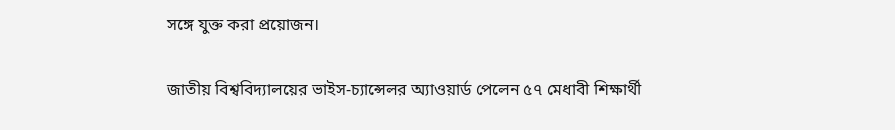সঙ্গে যুক্ত করা প্রয়োজন।

জাতীয় বিশ্ববিদ্যালয়ের ভাইস-চ্যান্সেলর অ্যাওয়ার্ড পেলেন ৫৭ মেধাবী শিক্ষার্থী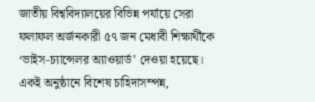জাতীয় বিশ্ববিদ্যালয়ের বিভিন্ন পর্যায়ে সেরা ফলাফল অর্জনকারী ৫৭ জন মেধাবী শিক্ষার্থীকে ‘ভাইস-চ্যান্সেলর অ্যাওয়ার্ড’ দেওয়া হয়েছে। একই অনুষ্ঠানে বিশেষ চাহিদাসম্পন্ন,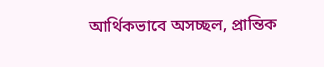আর্থিকভাবে অসচ্ছল, প্রান্তিক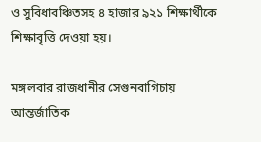ও সুবিধাবঞ্চিতসহ ৪ হাজার ৯২১ শিক্ষার্থীকে শিক্ষাবৃত্তি দেওয়া হয়।

মঙ্গলবার রাজধানীর সেগুনবাগিচায় আন্তর্জাতিক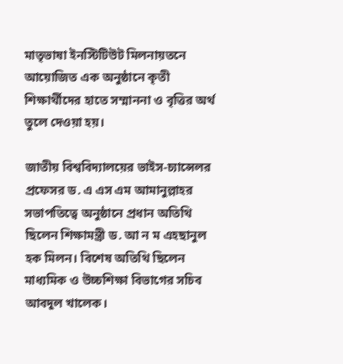মাতৃভাষা ইনস্টিটিউট মিলনায়তনে আয়োজিত এক অনুষ্ঠানে কৃতী শিক্ষার্থীদের হাতে সম্মাননা ও বৃত্তির অর্থ তুলে দেওয়া হয়।

জাতীয় বিশ্ববিদ্যালয়ের ভাইস-চ্যান্সেলর প্রফেসর ড. এ এস এম আমানুল্লাহর সভাপতিত্বে অনুষ্ঠানে প্রধান অতিথি ছিলেন শিক্ষামন্ত্রী ড. আ ন ম এহছানুল হক মিলন। বিশেষ অতিথি ছিলেন মাধ্যমিক ও উচ্চশিক্ষা বিভাগের সচিব আবদুল খালেক।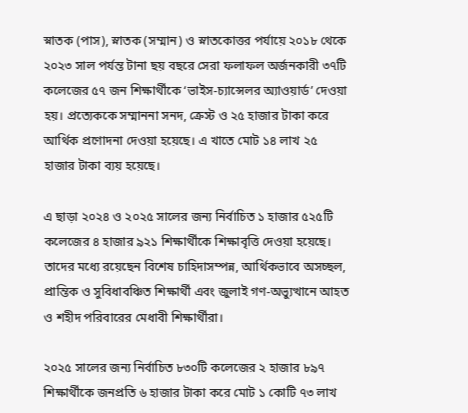স্নাতক (পাস), স্নাতক (সম্মান) ও স্নাতকোত্তর পর্যায়ে ২০১৮ থেকে ২০২৩ সাল পর্যন্ত টানা ছয় বছরে সেরা ফলাফল অর্জনকারী ৩৭টি কলেজের ৫৭ জন শিক্ষার্থীকে ‘ভাইস-চ্যান্সেলর অ্যাওয়ার্ড’ দেওয়া হয়। প্রত্যেককে সম্মাননা সনদ, ক্রেস্ট ও ২৫ হাজার টাকা করে আর্থিক প্রণোদনা দেওয়া হয়েছে। এ খাতে মোট ১৪ লাখ ২৫ হাজার টাকা ব্যয় হয়েছে।

এ ছাড়া ২০২৪ ও ২০২৫ সালের জন্য নির্বাচিত ১ হাজার ৫২৫টি কলেজের ৪ হাজার ৯২১ শিক্ষার্থীকে শিক্ষাবৃত্তি দেওয়া হয়েছে। তাদের মধ্যে রয়েছেন বিশেষ চাহিদাসম্পন্ন, আর্থিকভাবে অসচ্ছল, প্রান্তিক ও সুবিধাবঞ্চিত শিক্ষার্থী এবং জুলাই গণ-অভ্যুত্থানে আহত ও শহীদ পরিবারের মেধাবী শিক্ষার্থীরা।

২০২৫ সালের জন্য নির্বাচিত ৮৩০টি কলেজের ২ হাজার ৮৯৭ শিক্ষার্থীকে জনপ্রতি ৬ হাজার টাকা করে মোট ১ কোটি ৭৩ লাখ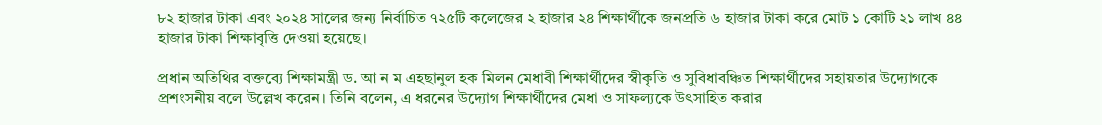৮২ হাজার টাকা এবং ২০২৪ সালের জন্য নির্বাচিত ৭২৫টি কলেজের ২ হাজার ২৪ শিক্ষার্থীকে জনপ্রতি ৬ হাজার টাকা করে মোট ১ কোটি ২১ লাখ ৪৪ হাজার টাকা শিক্ষাবৃত্তি দেওয়া হয়েছে।

প্রধান অতিথির বক্তব্যে শিক্ষামন্ত্রী ড. আ ন ম এহছানুল হক মিলন মেধাবী শিক্ষার্থীদের স্বীকৃতি ও সুবিধাবঞ্চিত শিক্ষার্থীদের সহায়তার উদ্যোগকে প্রশংসনীয় বলে উল্লেখ করেন। তিনি বলেন, এ ধরনের উদ্যোগ শিক্ষার্থীদের মেধা ও সাফল্যকে উৎসাহিত করার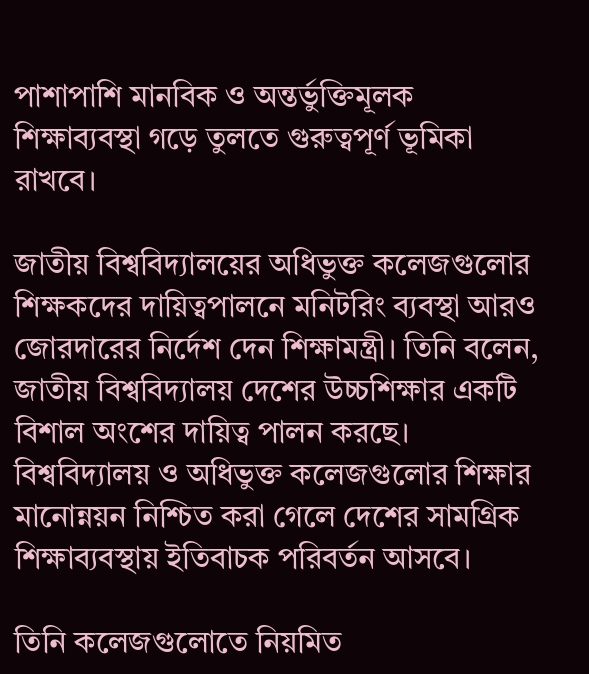পাশাপাশি মানবিক ও অন্তর্ভুক্তিমূলক শিক্ষাব্যবস্থা গড়ে তুলতে গুরুত্বপূর্ণ ভূমিকা রাখবে।

জাতীয় বিশ্ববিদ্যালয়ের অধিভুক্ত কলেজগুলোর শিক্ষকদের দায়িত্বপালনে মনিটরিং ব্যবস্থা আরও জোরদারের নির্দেশ দেন শিক্ষামন্ত্রী। তিনি বলেন, জাতীয় বিশ্ববিদ্যালয় দেশের উচ্চশিক্ষার একটি বিশাল অংশের দায়িত্ব পালন করছে। বিশ্ববিদ্যালয় ও অধিভুক্ত কলেজগুলোর শিক্ষার মানোন্নয়ন নিশ্চিত করা গেলে দেশের সামগ্রিক শিক্ষাব্যবস্থায় ইতিবাচক পরিবর্তন আসবে।

তিনি কলেজগুলোতে নিয়মিত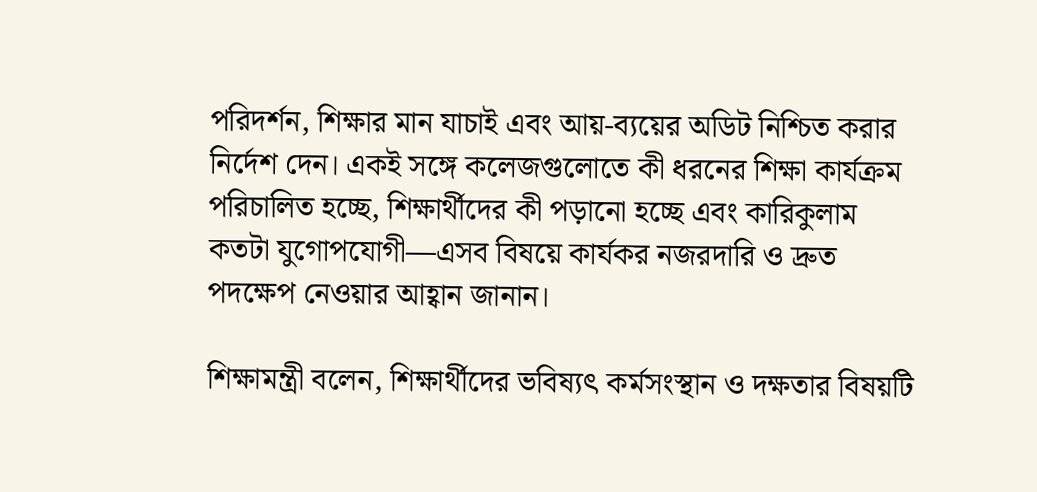পরিদর্শন, শিক্ষার মান যাচাই এবং আয়-ব্যয়ের অডিট নিশ্চিত করার নির্দেশ দেন। একই সঙ্গে কলেজগুলোতে কী ধরনের শিক্ষা কার্যক্রম পরিচালিত হচ্ছে, শিক্ষার্থীদের কী পড়ানো হচ্ছে এবং কারিকুলাম কতটা যুগোপযোগী—এসব বিষয়ে কার্যকর নজরদারি ও দ্রুত পদক্ষেপ নেওয়ার আহ্বান জানান।

শিক্ষামন্ত্রী বলেন, শিক্ষার্থীদের ভবিষ্যৎ কর্মসংস্থান ও দক্ষতার বিষয়টি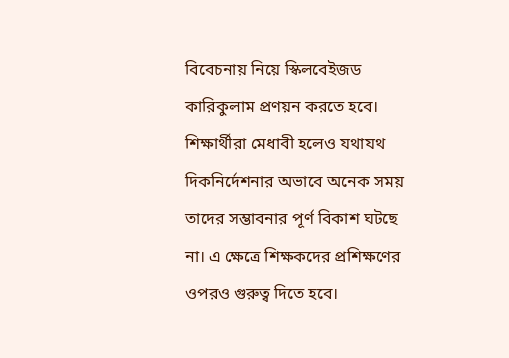বিবেচনায় নিয়ে স্কিলবেইজড কারিকুলাম প্রণয়ন করতে হবে। শিক্ষার্থীরা মেধাবী হলেও যথাযথ দিকনির্দেশনার অভাবে অনেক সময় তাদের সম্ভাবনার পূর্ণ বিকাশ ঘটছে না। এ ক্ষেত্রে শিক্ষকদের প্রশিক্ষণের ওপরও গুরুত্ব দিতে হবে।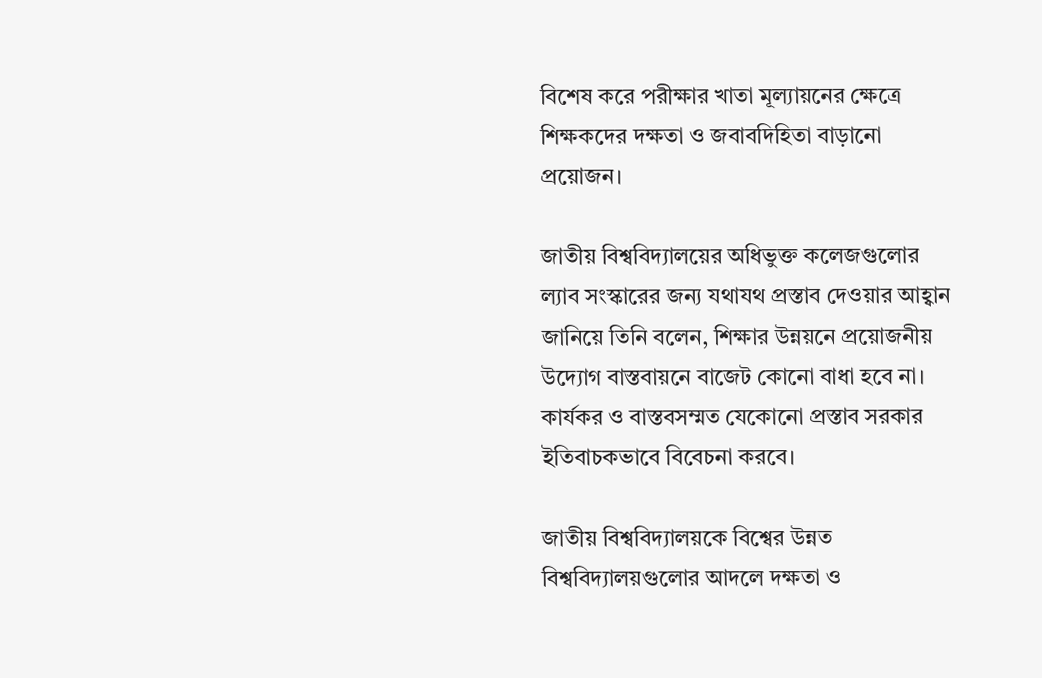বিশেষ করে পরীক্ষার খাতা মূল্যায়নের ক্ষেত্রে শিক্ষকদের দক্ষতা ও জবাবদিহিতা বাড়ানো প্রয়োজন।

জাতীয় বিশ্ববিদ্যালয়ের অধিভুক্ত কলেজগুলোর ল্যাব সংস্কারের জন্য যথাযথ প্রস্তাব দেওয়ার আহ্বান জানিয়ে তিনি বলেন, শিক্ষার উন্নয়নে প্রয়োজনীয় উদ্যোগ বাস্তবায়নে বাজেট কোনো বাধা হবে না। কার্যকর ও বাস্তবসম্মত যেকোনো প্রস্তাব সরকার ইতিবাচকভাবে বিবেচনা করবে।

জাতীয় বিশ্ববিদ্যালয়কে বিশ্বের উন্নত বিশ্ববিদ্যালয়গুলোর আদলে দক্ষতা ও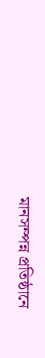মানসম্পন্ন প্রতিষ্ঠানে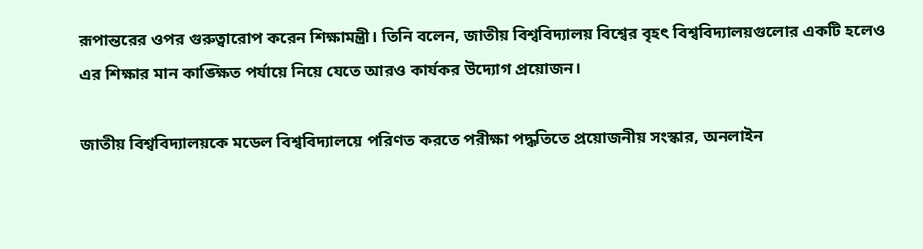রূপান্তরের ওপর গুরুত্বারোপ করেন শিক্ষামন্ত্রী। তিনি বলেন, জাতীয় বিশ্ববিদ্যালয় বিশ্বের বৃহৎ বিশ্ববিদ্যালয়গুলোর একটি হলেও এর শিক্ষার মান কাঙ্ক্ষিত পর্যায়ে নিয়ে যেতে আরও কার্যকর উদ্যোগ প্রয়োজন।

জাতীয় বিশ্ববিদ্যালয়কে মডেল বিশ্ববিদ্যালয়ে পরিণত করতে পরীক্ষা পদ্ধতিতে প্রয়োজনীয় সংস্কার, অনলাইন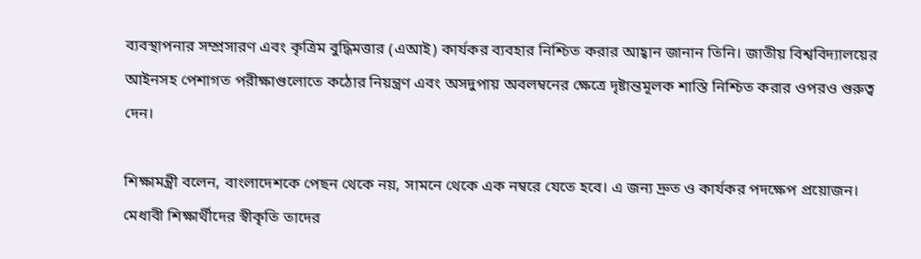ব্যবস্থাপনার সম্প্রসারণ এবং কৃত্রিম বুদ্ধিমত্তার (এআই) কার্যকর ব্যবহার নিশ্চিত করার আহ্বান জানান তিনি। জাতীয় বিশ্ববিদ্যালয়ের আইনসহ পেশাগত পরীক্ষাগুলোতে কঠোর নিয়ন্ত্রণ এবং অসদুপায় অবলম্বনের ক্ষেত্রে দৃষ্টান্তমূলক শাস্তি নিশ্চিত করার ওপরও গুরুত্ব দেন।

শিক্ষামন্ত্রী বলেন, বাংলাদেশকে পেছন থেকে নয়, সামনে থেকে এক নম্বরে যেতে হবে। এ জন্য দ্রুত ও কার্যকর পদক্ষেপ প্রয়োজন। মেধাবী শিক্ষার্থীদের স্বীকৃতি তাদের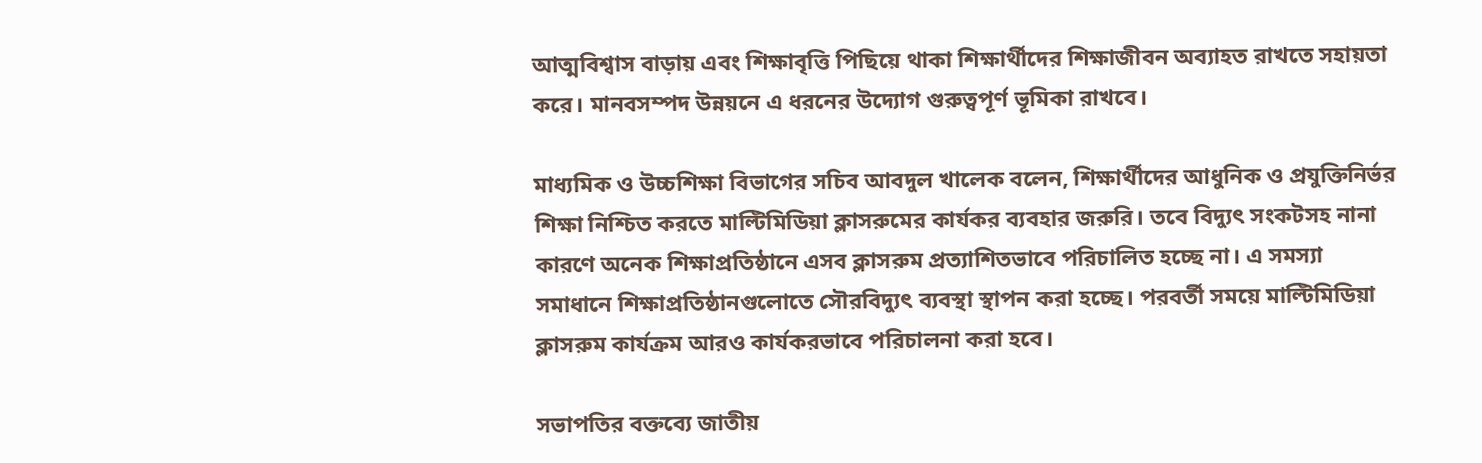আত্মবিশ্বাস বাড়ায় এবং শিক্ষাবৃত্তি পিছিয়ে থাকা শিক্ষার্থীদের শিক্ষাজীবন অব্যাহত রাখতে সহায়তা করে। মানবসম্পদ উন্নয়নে এ ধরনের উদ্যোগ গুরুত্বপূর্ণ ভূমিকা রাখবে।

মাধ্যমিক ও উচ্চশিক্ষা বিভাগের সচিব আবদুল খালেক বলেন, শিক্ষার্থীদের আধুনিক ও প্রযুক্তিনির্ভর শিক্ষা নিশ্চিত করতে মাল্টিমিডিয়া ক্লাসরুমের কার্যকর ব্যবহার জরুরি। তবে বিদ্যুৎ সংকটসহ নানা কারণে অনেক শিক্ষাপ্রতিষ্ঠানে এসব ক্লাসরুম প্রত্যাশিতভাবে পরিচালিত হচ্ছে না। এ সমস্যা সমাধানে শিক্ষাপ্রতিষ্ঠানগুলোতে সৌরবিদ্যুৎ ব্যবস্থা স্থাপন করা হচ্ছে। পরবর্তী সময়ে মাল্টিমিডিয়া ক্লাসরুম কার্যক্রম আরও কার্যকরভাবে পরিচালনা করা হবে।

সভাপতির বক্তব্যে জাতীয়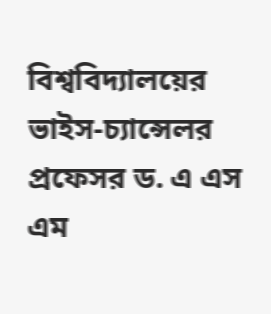বিশ্ববিদ্যালয়ের ভাইস-চ্যান্সেলর প্রফেসর ড. এ এস এম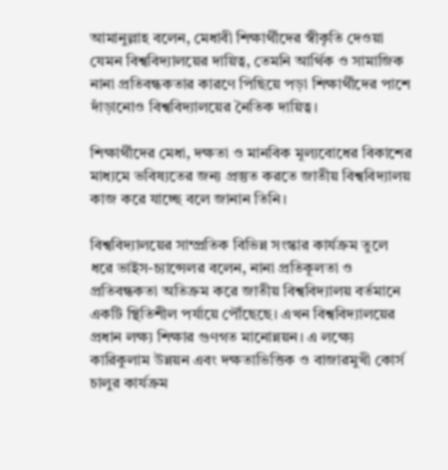আমানুল্লাহ বলেন, মেধাবী শিক্ষার্থীদের স্বীকৃতি দেওয়া যেমন বিশ্ববিদ্যালয়ের দায়িত্ব, তেমনি আর্থিক ও সামাজিক নানা প্রতিবন্ধকতার কারণে পিছিয়ে পড়া শিক্ষার্থীদের পাশে দাঁড়ানোও বিশ্ববিদ্যালয়ের নৈতিক দায়িত্ব।

শিক্ষার্থীদের মেধা, দক্ষতা ও মানবিক মূল্যবোধের বিকাশের মাধ্যমে ভবিষ্যতের জন্য প্রস্তুত করতে জাতীয় বিশ্ববিদ্যালয় কাজ করে যাচ্ছে বলে জানান তিনি।

বিশ্ববিদ্যালয়ের সাম্প্রতিক বিভিন্ন সংস্কার কার্যক্রম তুলে ধরে ভাইস-চ্যান্সেলর বলেন, নানা প্রতিকূলতা ও প্রতিবন্ধকতা অতিক্রম করে জাতীয় বিশ্ববিদ্যালয় বর্তমানে একটি স্থিতিশীল পর্যায়ে পৌঁছেছে। এখন বিশ্ববিদ্যালয়ের প্রধান লক্ষ্য শিক্ষার গুণগত মানোন্নয়ন। এ লক্ষ্যে কারিকুলাম উন্নয়ন এবং দক্ষতাভিত্তিক ও বাজারমুখী কোর্স চালুর কার্যক্রম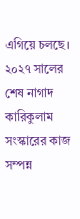এগিয়ে চলছে। ২০২৭ সালের শেষ নাগাদ কারিকুলাম সংস্কারের কাজ সম্পন্ন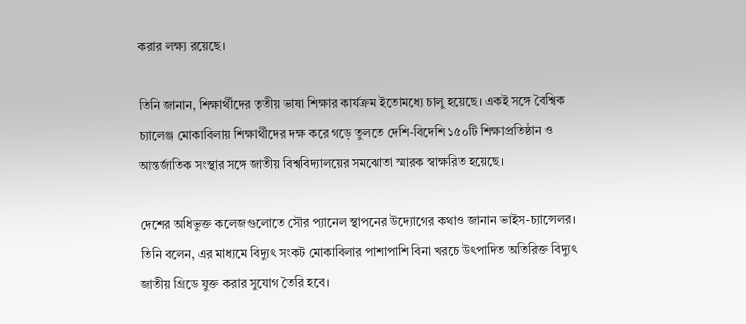করার লক্ষ্য রয়েছে।

তিনি জানান, শিক্ষার্থীদের তৃতীয় ভাষা শিক্ষার কার্যক্রম ইতোমধ্যে চালু হয়েছে। একই সঙ্গে বৈশ্বিক চ্যালেঞ্জ মোকাবিলায় শিক্ষার্থীদের দক্ষ করে গড়ে তুলতে দেশি-বিদেশি ১৫০টি শিক্ষাপ্রতিষ্ঠান ও আন্তর্জাতিক সংস্থার সঙ্গে জাতীয় বিশ্ববিদ্যালয়ের সমঝোতা স্মারক স্বাক্ষরিত হয়েছে।

দেশের অধিভুক্ত কলেজগুলোতে সৌর প্যানেল স্থাপনের উদ্যোগের কথাও জানান ভাইস-চ্যান্সেলর। তিনি বলেন, এর মাধ্যমে বিদ্যুৎ সংকট মোকাবিলার পাশাপাশি বিনা খরচে উৎপাদিত অতিরিক্ত বিদ্যুৎ জাতীয় গ্রিডে যুক্ত করার সুযোগ তৈরি হবে।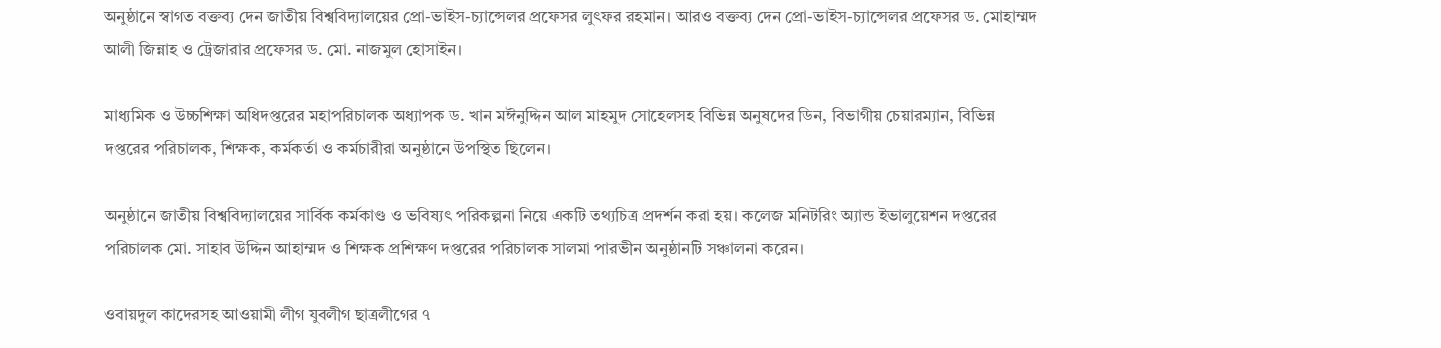অনুষ্ঠানে স্বাগত বক্তব্য দেন জাতীয় বিশ্ববিদ্যালয়ের প্রো-ভাইস-চ্যান্সেলর প্রফেসর লুৎফর রহমান। আরও বক্তব্য দেন প্রো-ভাইস-চ্যান্সেলর প্রফেসর ড. মোহাম্মদ আলী জিন্নাহ ও ট্রেজারার প্রফেসর ড. মো. নাজমুল হোসাইন।

মাধ্যমিক ও উচ্চশিক্ষা অধিদপ্তরের মহাপরিচালক অধ্যাপক ড. খান মঈনুদ্দিন আল মাহমুদ সোহেলসহ বিভিন্ন অনুষদের ডিন, বিভাগীয় চেয়ারম্যান, বিভিন্ন দপ্তরের পরিচালক, শিক্ষক, কর্মকর্তা ও কর্মচারীরা অনুষ্ঠানে উপস্থিত ছিলেন।

অনুষ্ঠানে জাতীয় বিশ্ববিদ্যালয়ের সার্বিক কর্মকাণ্ড ও ভবিষ্যৎ পরিকল্পনা নিয়ে একটি তথ্যচিত্র প্রদর্শন করা হয়। কলেজ মনিটরিং অ্যান্ড ইভালুয়েশন দপ্তরের পরিচালক মো. সাহাব উদ্দিন আহাম্মদ ও শিক্ষক প্রশিক্ষণ দপ্তরের পরিচালক সালমা পারভীন অনুষ্ঠানটি সঞ্চালনা করেন।

ওবায়দুল কাদেরসহ আওয়ামী লীগ যুবলীগ ছাত্রলীগের ৭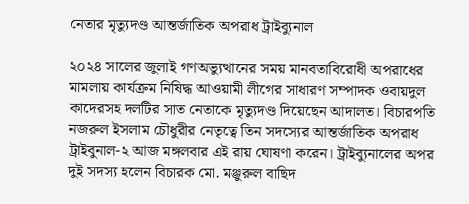নেতার মৃত্যুদণ্ড আন্তর্জাতিক অপরাধ ট্রাইব্যুনাল

২০২৪ সালের জুলাই গণঅভ্যুত্থানের সময় মানবতাবিরোধী অপরাধের মামলায় কার্যক্রম নিষিদ্ধ আওয়ামী লীগের সাধারণ সম্পাদক ওবায়দুল কাদেরসহ দলটির সাত নেতাকে মৃত্যুদণ্ড দিয়েছেন আদালত। বিচারপতি নজরুল ইসলাম চৌধুরীর নেতৃত্বে তিন সদস্যের আন্তর্জাতিক অপরাধ ট্রাইবুনাল-২ আজ মঙ্গলবার এই রায় ঘোষণা করেন। ট্রাইব্যুনালের অপর দুই সদস্য হলেন বিচারক মো. মঞ্জুরুল বাছিদ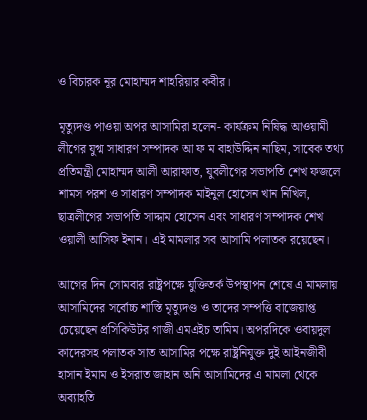ও বিচারক নূর মোহাম্মদ শাহরিয়ার কবীর।

মৃত্যুদণ্ড পাওয়া অপর আসামিরা হলেন- কার্যক্রম নিষিদ্ধ আওয়ামী লীগের যুগ্ম সাধারণ সম্পাদক আ ফ ম বাহাউদ্দিন নাছিম, সাবেক তথ্য প্রতিমন্ত্রী মোহাম্মদ আলী আরাফাত, যুবলীগের সভাপতি শেখ ফজলে শামস পরশ ও সাধারণ সম্পাদক মাইনুল হোসেন খান নিখিল, ছাত্রলীগের সভাপতি সাদ্দাম হোসেন এবং সাধারণ সম্পাদক শেখ ওয়ালী আসিফ ইনান। এই মামলার সব আসামি পলাতক রয়েছেন।

আগের দিন সোমবার রাষ্ট্রপক্ষে যুক্তিতর্ক উপস্থাপন শেষে এ মামলায় আসামিদের সর্বোচ্চ শাস্তি মৃত্যুদণ্ড ও তাদের সম্পত্তি বাজেয়াপ্ত চেয়েছেন প্রসিকিউটর গাজী এমএইচ তামিম। অপরদিকে ওবায়দুল কাদেরসহ পলাতক সাত আসামির পক্ষে রাষ্ট্রনিযুক্ত দুই আইনজীবী হাসান ইমাম ও ইসরাত জাহান অনি আসামিদের এ মামলা থেকে অব্যাহতি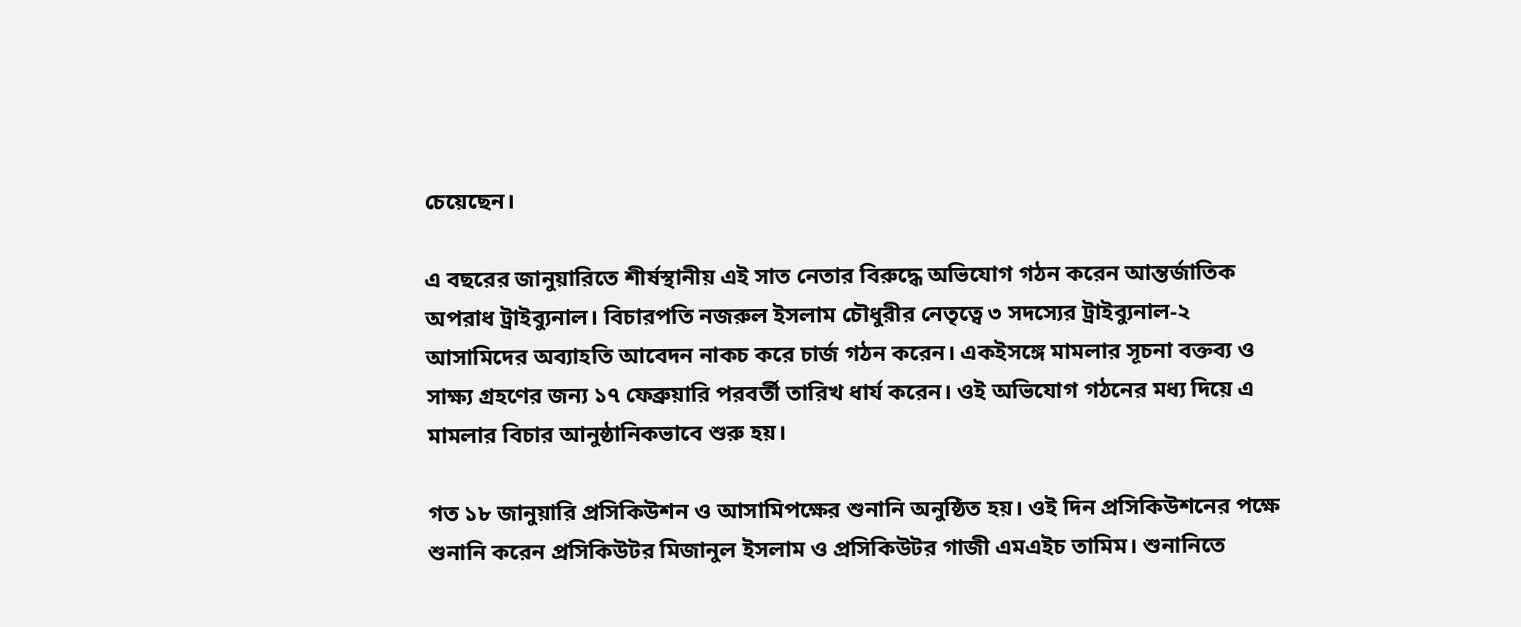চেয়েছেন।

এ বছরের জানুয়ারিতে শীর্ষস্থানীয় এই সাত নেতার বিরুদ্ধে অভিযোগ গঠন করেন আন্তর্জাতিক অপরাধ ট্রাইব্যুনাল। বিচারপতি নজরুল ইসলাম চৌধুরীর নেতৃত্বে ৩ সদস্যের ট্রাইব্যুনাল-২ আসামিদের অব্যাহতি আবেদন নাকচ করে চার্জ গঠন করেন। একইসঙ্গে মামলার সূচনা বক্তব্য ও সাক্ষ্য গ্রহণের জন্য ১৭ ফেব্রুয়ারি পরবর্তী তারিখ ধার্য করেন। ওই অভিযোগ গঠনের মধ্য দিয়ে এ মামলার বিচার আনুষ্ঠানিকভাবে শুরু হয়।

গত ১৮ জানুয়ারি প্রসিকিউশন ও আসামিপক্ষের শুনানি অনুষ্ঠিত হয়। ওই দিন প্রসিকিউশনের পক্ষে শুনানি করেন প্রসিকিউটর মিজানুল ইসলাম ও প্রসিকিউটর গাজী এমএইচ তামিম। শুনানিতে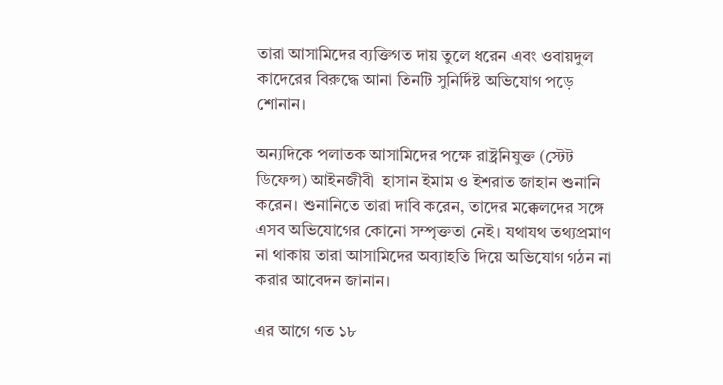তারা আসামিদের ব্যক্তিগত দায় তুলে ধরেন এবং ওবায়দুল কাদেরের বিরুদ্ধে আনা তিনটি সুনির্দিষ্ট অভিযোগ পড়ে শোনান।

অন্যদিকে পলাতক আসামিদের পক্ষে রাষ্ট্রনিযুক্ত (স্টেট ডিফেন্স) আইনজীবী  হাসান ইমাম ও ইশরাত জাহান শুনানি করেন। শুনানিতে তারা দাবি করেন, তাদের মক্কেলদের সঙ্গে এসব অভিযোগের কোনো সম্পৃক্ততা নেই। যথাযথ তথ্যপ্রমাণ না থাকায় তারা আসামিদের অব্যাহতি দিয়ে অভিযোগ গঠন না করার আবেদন জানান।

এর আগে গত ১৮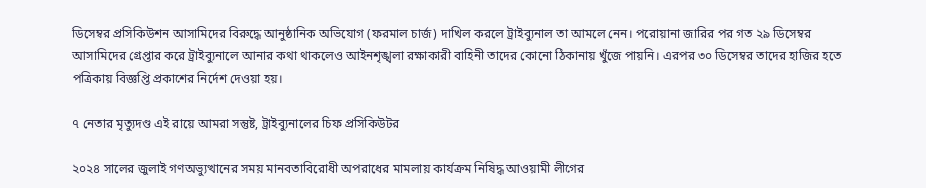ডিসেম্বর প্রসিকিউশন আসামিদের বিরুদ্ধে আনুষ্ঠানিক অভিযোগ (ফরমাল চার্জ) দাখিল করলে ট্রাইব্যুনাল তা আমলে নেন। পরোয়ানা জারির পর গত ২৯ ডিসেম্বর আসামিদের গ্রেপ্তার করে ট্রাইব্যুনালে আনার কথা থাকলেও আইনশৃঙ্খলা রক্ষাকারী বাহিনী তাদের কোনো ঠিকানায় খুঁজে পায়নি। এরপর ৩০ ডিসেম্বর তাদের হাজির হতে পত্রিকায় বিজ্ঞপ্তি প্রকাশের নির্দেশ দেওয়া হয়।

৭ নেতার মৃত্যুদণ্ড এই রায়ে আমরা সন্তুষ্ট, ট্রাইব্যুনালের চিফ প্রসিকিউটর

২০২৪ সালের জুলাই গণঅভ্যুত্থানের সময় মানবতাবিরোধী অপরাধের মামলায় কার্যক্রম নিষিদ্ধ আওয়ামী লীগের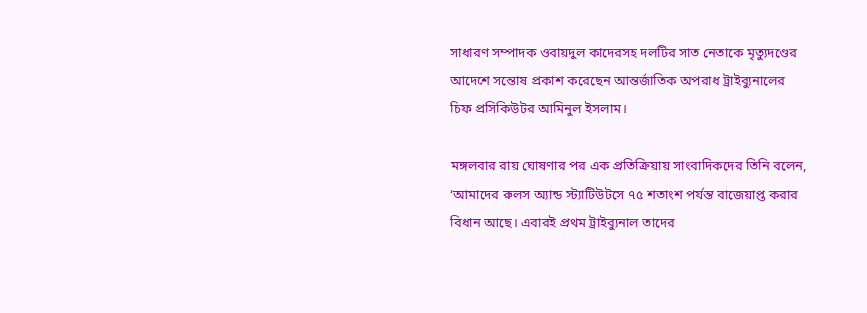সাধারণ সম্পাদক ওবায়দুল কাদেরসহ দলটির সাত নেতাকে মৃত্যুদণ্ডের আদেশে সন্তোষ প্রকাশ করেছেন আন্তর্জাতিক অপরাধ ট্রাইব্যুনালের চিফ প্রসিকিউটর আমিনুল ইসলাম।

মঙ্গলবার রায় ঘোষণার পর এক প্রতিক্রিয়ায় সাংবাদিকদের তিনি বলেন, ‘আমাদের রুলস অ্যান্ড স্ট্যাটিউটসে ৭৫ শতাংশ পর্যন্ত বাজেয়াপ্ত করার বিধান আছে। এবারই প্রথম ট্রাইব্যুনাল তাদের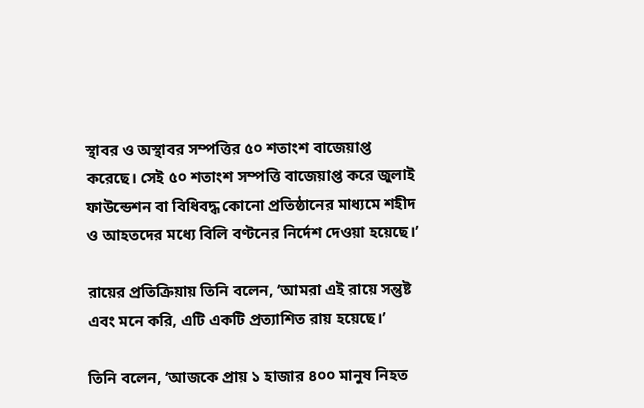স্থাবর ও অস্থাবর সম্পত্তির ৫০ শতাংশ বাজেয়াপ্ত করেছে। সেই ৫০ শতাংশ সম্পত্তি বাজেয়াপ্ত করে জুলাই ফাউন্ডেশন বা বিধিবদ্ধ কোনো প্রতিষ্ঠানের মাধ্যমে শহীদ ও আহতদের মধ্যে বিলি বণ্টনের নির্দেশ দেওয়া হয়েছে।’

রায়ের প্রতিক্রিয়ায় তিনি বলেন, ‘আমরা এই রায়ে সন্তুষ্ট এবং মনে করি, এটি একটি প্রত্যাশিত রায় হয়েছে।’

তিনি বলেন, ‘আজকে প্রায় ১ হাজার ৪০০ মানুষ নিহত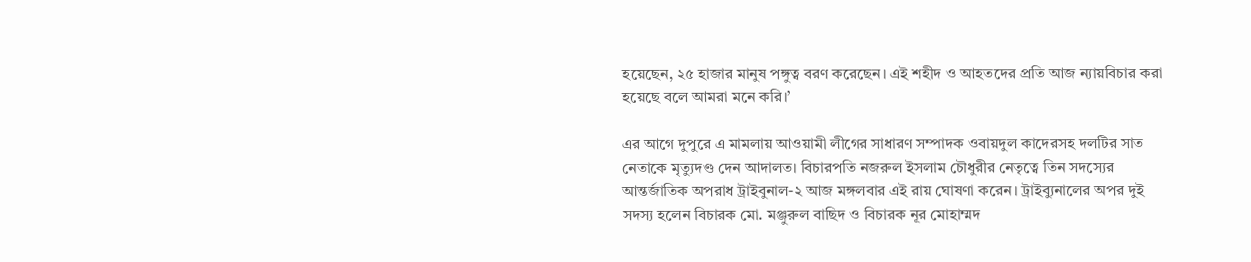হয়েছেন, ২৫ হাজার মানুষ পঙ্গুত্ব বরণ করেছেন। এই শহীদ ও আহতদের প্রতি আজ ন্যায়বিচার করা হয়েছে বলে আমরা মনে করি।’

এর আগে দুপুরে এ মামলায় আওয়ামী লীগের সাধারণ সম্পাদক ওবায়দুল কাদেরসহ দলটির সাত নেতাকে মৃত্যুদণ্ড দেন আদালত। বিচারপতি নজরুল ইসলাম চৌধুরীর নেতৃত্বে তিন সদস্যের আন্তর্জাতিক অপরাধ ট্রাইবুনাল-২ আজ মঙ্গলবার এই রায় ঘোষণা করেন। ট্রাইব্যুনালের অপর দুই সদস্য হলেন বিচারক মো. মঞ্জুরুল বাছিদ ও বিচারক নূর মোহাম্মদ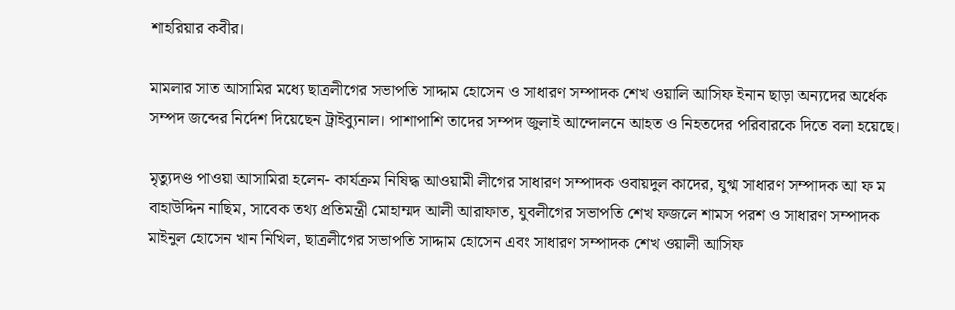শাহরিয়ার কবীর।

মামলার সাত আসামির মধ্যে ছাত্রলীগের সভাপতি সাদ্দাম হোসেন ও সাধারণ সম্পাদক শেখ ওয়ালি আসিফ ইনান ছাড়া অন্যদের অর্ধেক সম্পদ জব্দের নির্দেশ দিয়েছেন ট্রাইব্যুনাল। পাশাপাশি তাদের সম্পদ জুলাই আন্দোলনে আহত ও নিহতদের পরিবারকে দিতে বলা হয়েছে।

মৃত্যুদণ্ড পাওয়া আসামিরা হলেন- কার্যক্রম নিষিদ্ধ আওয়ামী লীগের সাধারণ সম্পাদক ওবায়দুল কাদের, যুগ্ম সাধারণ সম্পাদক আ ফ ম বাহাউদ্দিন নাছিম, সাবেক তথ্য প্রতিমন্ত্রী মোহাম্মদ আলী আরাফাত, যুবলীগের সভাপতি শেখ ফজলে শামস পরশ ও সাধারণ সম্পাদক মাইনুল হোসেন খান নিখিল, ছাত্রলীগের সভাপতি সাদ্দাম হোসেন এবং সাধারণ সম্পাদক শেখ ওয়ালী আসিফ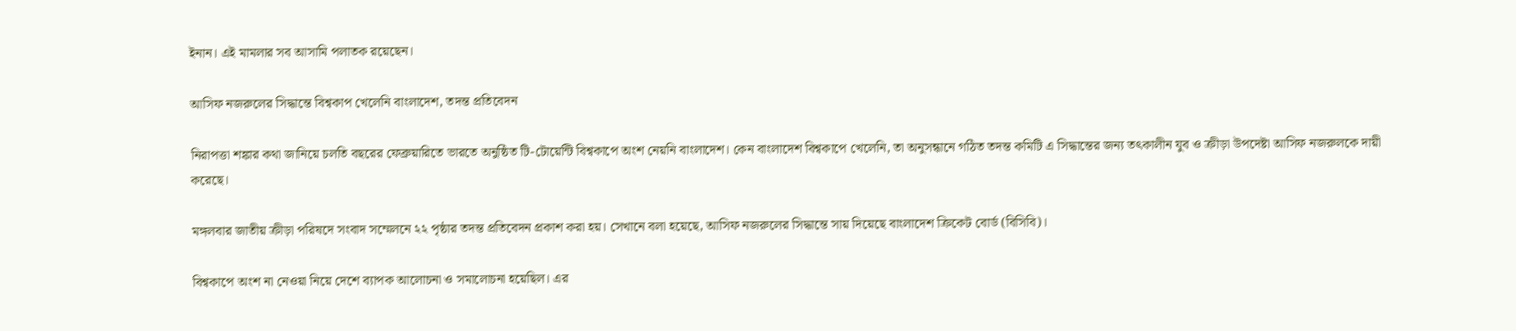ইনান। এই মামলার সব আসামি পলাতক রয়েছেন।

আসিফ নজরুলের সিদ্ধান্তে বিশ্বকাপ খেলেনি বাংলাদেশ, তদন্ত প্রতিবেদন

নিরাপত্তা শঙ্কার কথা জানিয়ে চলতি বছরের ফেব্রুয়ারিতে ভারতে অনুষ্ঠিত টি-টোয়েন্টি বিশ্বকাপে অংশ নেয়নি বাংলাদেশ। কেন বাংলাদেশ বিশ্বকাপে খেলেনি, তা অনুসন্ধানে গঠিত তদন্ত কমিটি এ সিদ্ধান্তের জন্য তৎকালীন যুব ও ক্রীড়া উপদেষ্টা আসিফ নজরুলকে দায়ী করেছে।

মঙ্গলবার জাতীয় ক্রীড়া পরিষদে সংবাদ সম্মেলনে ২২ পৃষ্ঠার তদন্ত প্রতিবেদন প্রকাশ করা হয়। সেখানে বলা হয়েছে, আসিফ নজরুলের সিদ্ধান্তে সায় দিয়েছে বাংলাদেশ ক্রিকেট বোর্ড (বিসিবি)।

বিশ্বকাপে অংশ না নেওয়া নিয়ে দেশে ব্যাপক আলোচনা ও সমালোচনা হয়েছিল। এর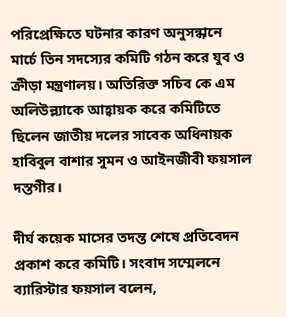পরিপ্রেক্ষিতে ঘটনার কারণ অনুসন্ধানে মার্চে তিন সদস্যের কমিটি গঠন করে যুব ও ক্রীড়া মন্ত্রণালয়। অতিরিক্ত সচিব কে এম অলিউল্ল্যাকে আহ্বায়ক করে কমিটিতে ছিলেন জাতীয় দলের সাবেক অধিনায়ক হাবিবুল বাশার সুমন ও আইনজীবী ফয়সাল দস্তগীর।

দীর্ঘ কয়েক মাসের তদন্ত শেষে প্রতিবেদন প্রকাশ করে কমিটি। সংবাদ সম্মেলনে ব্যারিস্টার ফয়সাল বলেন,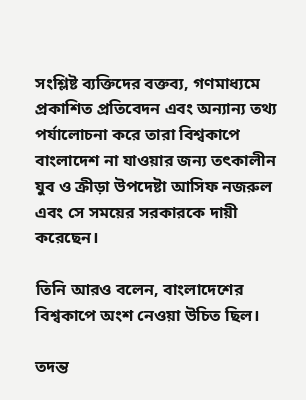সংশ্লিষ্ট ব্যক্তিদের বক্তব্য, গণমাধ্যমে প্রকাশিত প্রতিবেদন এবং অন্যান্য তথ্য পর্যালোচনা করে তারা বিশ্বকাপে বাংলাদেশ না যাওয়ার জন্য তৎকালীন যুব ও ক্রীড়া উপদেষ্টা আসিফ নজরুল এবং সে সময়ের সরকারকে দায়ী করেছেন।

তিনি আরও বলেন, বাংলাদেশের বিশ্বকাপে অংশ নেওয়া উচিত ছিল।

তদন্ত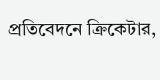প্রতিবেদনে ক্রিকেটার,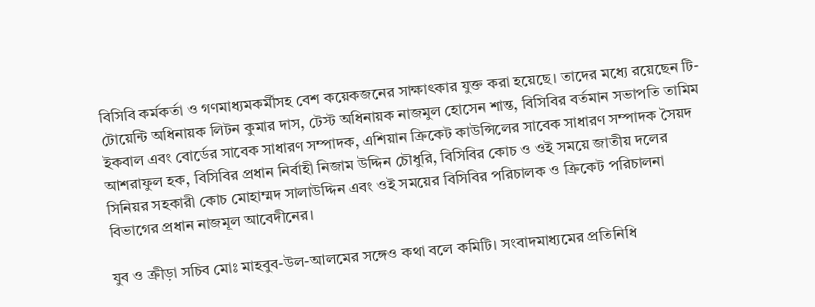বিসিবি কর্মকর্তা ও গণমাধ্যমকর্মীসহ বেশ কয়েকজনের সাক্ষাৎকার যুক্ত করা হয়েছে। তাদের মধ্যে রয়েছেন টি-টোয়েন্টি অধিনায়ক লিটন কুমার দাস, টেস্ট অধিনায়ক নাজমুল হোসেন শান্ত, বিসিবির বর্তমান সভাপতি তামিম ইকবাল এবং বোর্ডের সাবেক সাধারণ সম্পাদক, এশিয়ান ক্রিকেট কাউন্সিলের সাবেক সাধারণ সম্পাদক সৈয়দ আশরাফুল হক, বিসিবির প্রধান নির্বাহী নিজাম উদ্দিন চৌধুরি, বিসিবির কোচ ও ওই সময়ে জাতীয় দলের সিনিয়র সহকারী কোচ মোহাম্মদ সালাউদ্দিন এবং ওই সময়ের বিসিবির পরিচালক ও ক্রিকেট পরিচালনা বিভাগের প্রধান নাজমূল আবেদীনের।

যুব ও ক্রীড়া সচিব মোঃ মাহবুব-উল-আলমের সঙ্গেও কথা বলে কমিটি। সংবাদমাধ্যমের প্রতিনিধি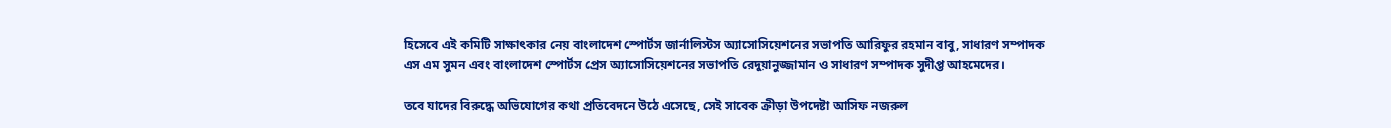হিসেবে এই কমিটি সাক্ষাৎকার নেয় বাংলাদেশ স্পোর্টস জার্নালিস্টস অ্যাসোসিয়েশনের সভাপতি আরিফুর রহমান বাবু, সাধারণ সম্পাদক এস এম সুমন এবং বাংলাদেশ স্পোর্টস প্রেস অ্যাসোসিয়েশনের সভাপতি রেদুয়ানুজ্জামান ও সাধারণ সম্পাদক সুদীপ্ত আহমেদের।

তবে যাদের বিরুদ্ধে অভিযোগের কথা প্রতিবেদনে উঠে এসেছে, সেই সাবেক ক্রীড়া উপদেষ্টা আসিফ নজরুল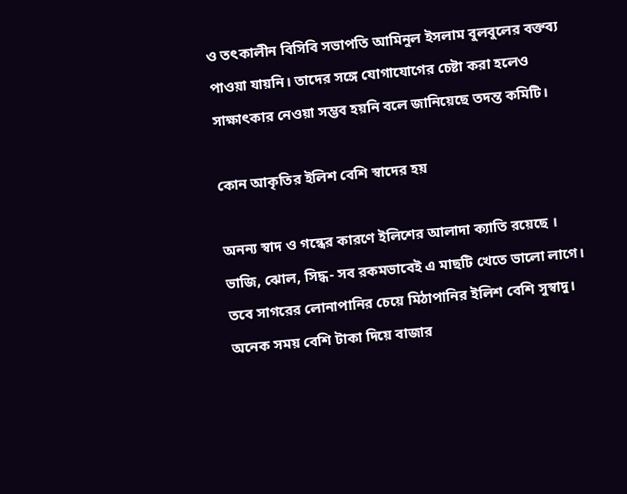ও তৎকালীন বিসিবি সভাপতি আমিনুল ইসলাম বুলবুলের বক্তব্য পাওয়া যায়নি। তাদের সঙ্গে যোগাযোগের চেষ্টা করা হলেও সাক্ষাৎকার নেওয়া সম্ভব হয়নি বলে জানিয়েছে তদন্ত কমিটি।

কোন আকৃতির ইলিশ বেশি স্বাদের হয়

অনন্য স্বাদ ও গন্ধের কারণে ইলিশের আলাদা ক্যাতি রয়েছে । ভাজি, ঝোল, সিদ্ধ- সব রকমভাবেই এ মাছটি খেতে ভালো লাগে। তবে সাগরের লোনাপানির চেয়ে মিঠাপানির ইলিশ বেশি সুস্বাদু। অনেক সময় বেশি টাকা দিয়ে বাজার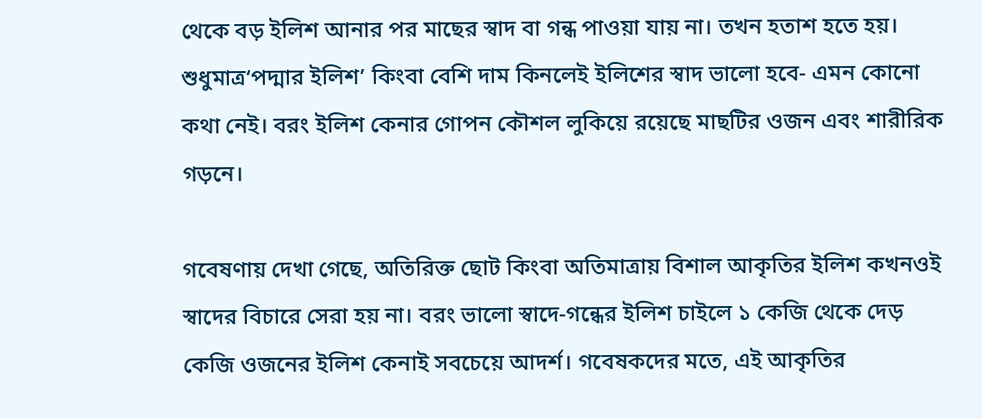থেকে বড় ইলিশ আনার পর মাছের স্বাদ বা গন্ধ পাওয়া যায় না। তখন হতাশ হতে হয়। শুধুমাত্র‘পদ্মার ইলিশ’ কিংবা বেশি দাম কিনলেই ইলিশের স্বাদ ভালো হবে- এমন কোনো কথা নেই। বরং ইলিশ কেনার গোপন কৌশল লুকিয়ে রয়েছে মাছটির ওজন এবং শারীরিক গড়নে।

গবেষণায় দেখা গেছে, অতিরিক্ত ছোট কিংবা অতিমাত্রায় বিশাল আকৃতির ইলিশ কখনওই স্বাদের বিচারে সেরা হয় না। বরং ভালো স্বাদে-গন্ধের ইলিশ চাইলে ১ কেজি থেকে দেড় কেজি ওজনের ইলিশ কেনাই সবচেয়ে আদর্শ। গবেষকদের মতে, এই আকৃতির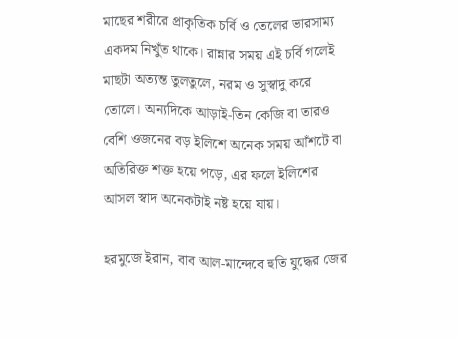মাছের শরীরে প্রাকৃতিক চর্বি ও তেলের ভারসাম্য একদম নিখুঁত থাকে। রান্নার সময় এই চর্বি গলেই মাছটা অত্যন্ত তুলতুলে, নরম ও সুস্বাদু করে তোলে। অন্যদিকে আড়াই-তিন কেজি বা তারও বেশি ওজনের বড় ইলিশে অনেক সময় আঁশটে বা অতিরিক্ত শক্ত হয়ে পড়ে, এর ফলে ইলিশের আসল স্বাদ অনেকটাই নষ্ট হয়ে যায়।

হরমুজে ইরান, বাব আল-মান্দেবে হুতি যুদ্ধের জের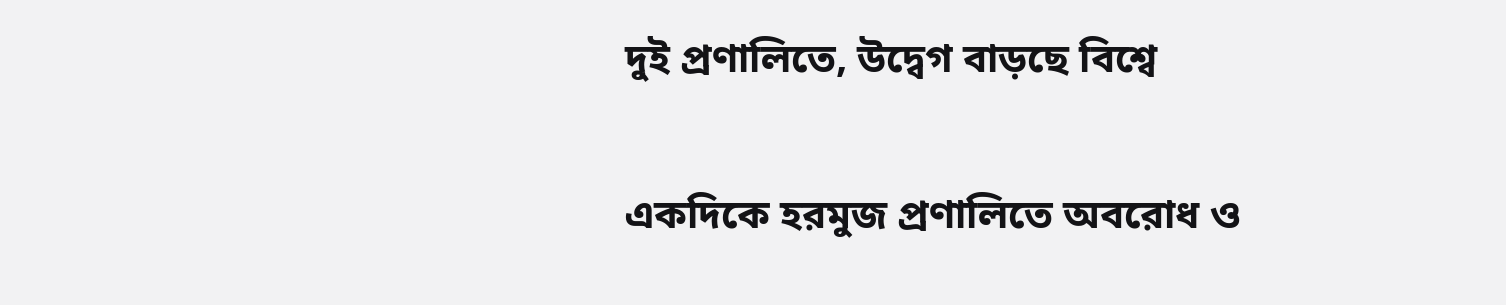দুই প্রণালিতে, উদ্বেগ বাড়ছে বিশ্বে

একদিকে হরমুজ প্রণালিতে অবরোধ ও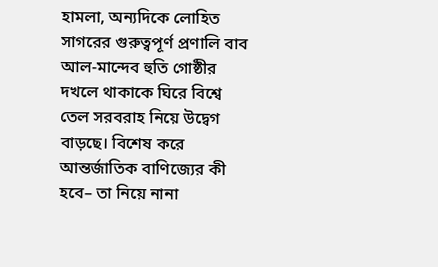হামলা, অন্যদিকে লোহিত সাগরের গুরুত্বপূর্ণ প্রণালি বাব আল-মান্দেব হুতি গোষ্ঠীর দখলে থাকাকে ঘিরে বিশ্বে তেল সরবরাহ নিয়ে উদ্বেগ বাড়ছে। বিশেষ করে আন্তর্জাতিক বাণিজ্যের কী হবে– তা নিয়ে নানা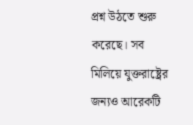প্রশ্ন উঠতে শুরু করেছে। সব মিলিয়ে যুক্তরাষ্ট্রের জন্যও আরেকটি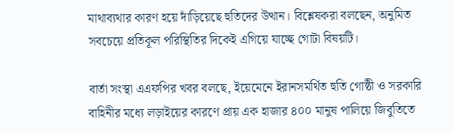মাথাব্যথার কারণ হয়ে দাঁড়িয়েছে হুতিদের উত্থান। বিশ্লেষকরা বলছেন, অনুমিত সবচেয়ে প্রতিকূল পরিস্থিতির দিকেই এগিয়ে যাচ্ছে গোটা বিষয়টি।

বার্তা সংস্থা এএফপির খবর বলছে, ইয়েমেনে ইরানসমর্থিত হুতি গোষ্ঠী ও সরকারি বাহিনীর মধ্যে লড়াইয়ের কারণে প্রায় এক হাজার ৪০০ মানুষ পালিয়ে জিবুতিতে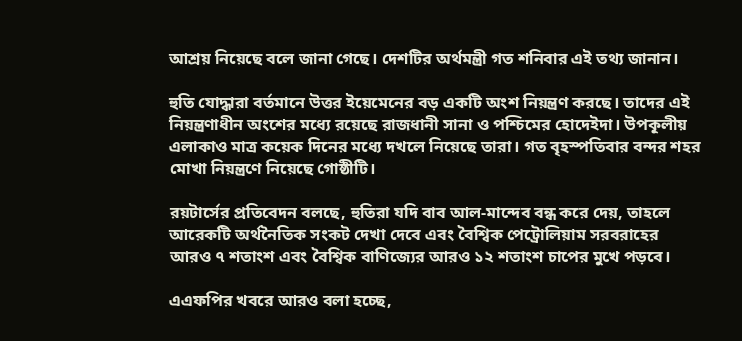আশ্রয় নিয়েছে বলে জানা গেছে। দেশটির অর্থমন্ত্রী গত শনিবার এই তথ্য জানান।

হুতি যোদ্ধারা বর্তমানে উত্তর ইয়েমেনের বড় একটি অংশ নিয়ন্ত্রণ করছে। তাদের এই নিয়ন্ত্রণাধীন অংশের মধ্যে রয়েছে রাজধানী সানা ও পশ্চিমের হোদেইদা। উপকূলীয় এলাকাও মাত্র কয়েক দিনের মধ্যে দখলে নিয়েছে তারা। গত বৃহস্পতিবার বন্দর শহর মোখা নিয়ন্ত্রণে নিয়েছে গোষ্ঠীটি।

রয়টার্সের প্রতিবেদন বলছে, হুতিরা যদি বাব আল-মান্দেব বন্ধ করে দেয়, তাহলে আরেকটি অর্থনৈতিক সংকট দেখা দেবে এবং বৈশ্বিক পেট্রোলিয়াম সরবরাহের আরও ৭ শতাংশ এবং বৈশ্বিক বাণিজ্যের আরও ১২ শতাংশ চাপের মুখে পড়বে।

এএফপির খবরে আরও বলা হচ্ছে,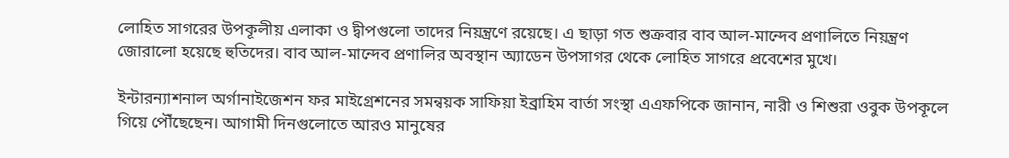লোহিত সাগরের উপকূলীয় এলাকা ও দ্বীপগুলো তাদের নিয়ন্ত্রণে রয়েছে। এ ছাড়া গত শুক্রবার বাব আল-মান্দেব প্রণালিতে নিয়ন্ত্রণ জোরালো হয়েছে হুতিদের। বাব আল-মান্দেব প্রণালির অবস্থান অ্যাডেন উপসাগর থেকে লোহিত সাগরে প্রবেশের মুখে।

ইন্টারন্যাশনাল অর্গানাইজেশন ফর মাইগ্রেশনের সমন্বয়ক সাফিয়া ইব্রাহিম বার্তা সংস্থা এএফপিকে জানান, নারী ও শিশুরা ওবুক উপকূলে গিয়ে পৌঁছেছেন। আগামী দিনগুলোতে আরও মানুষের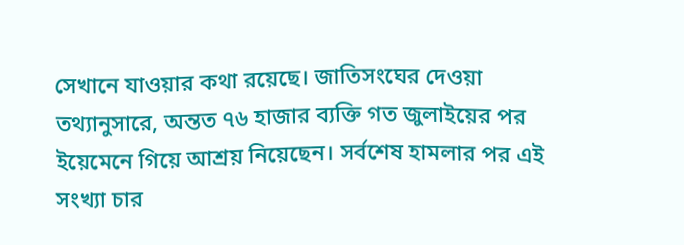সেখানে যাওয়ার কথা রয়েছে। জাতিসংঘের দেওয়া তথ্যানুসারে, অন্তত ৭৬ হাজার ব্যক্তি গত জুলাইয়ের পর ইয়েমেনে গিয়ে আশ্রয় নিয়েছেন। সর্বশেষ হামলার পর এই সংখ্যা চার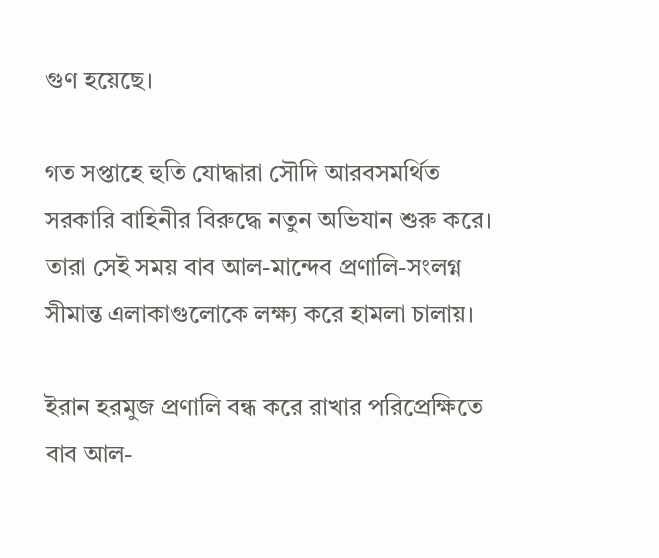গুণ হয়েছে।

গত সপ্তাহে হুতি যোদ্ধারা সৌদি আরবসমর্থিত সরকারি বাহিনীর বিরুদ্ধে নতুন অভিযান শুরু করে। তারা সেই সময় বাব আল-মান্দেব প্রণালি-সংলগ্ন সীমান্ত এলাকাগুলোকে লক্ষ্য করে হামলা চালায়।

ইরান হরমুজ প্রণালি বন্ধ করে রাখার পরিপ্রেক্ষিতে বাব আল-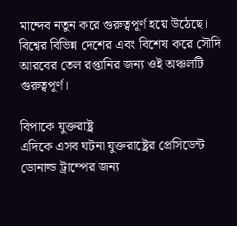মান্দেব নতুন করে গুরুত্বপূর্ণ হয়ে উঠেছে। বিশ্বের বিভিন্ন দেশের এবং বিশেষ করে সৌদি আরবের তেল রপ্তানির জন্য ওই অঞ্চলটি গুরুত্বপূর্ণ।

বিপাকে যুক্তরাষ্ট্র
এদিকে এসব ঘটনা যুক্তরাষ্ট্রের প্রেসিডেন্ট ডোনাল্ড ট্রাম্পের জন্য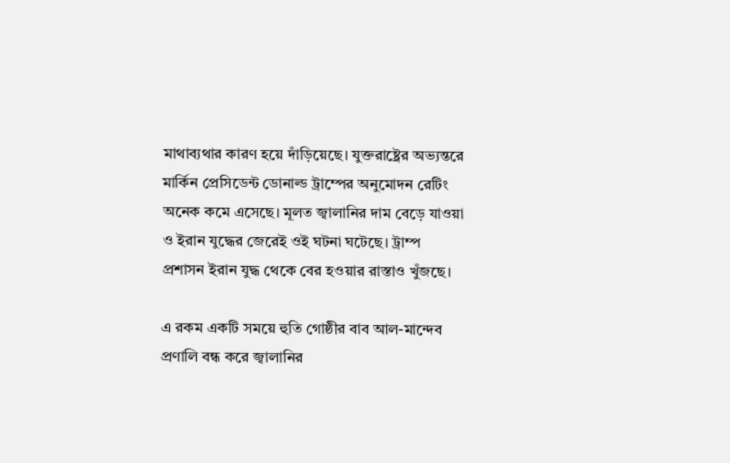মাথাব্যথার কারণ হয়ে দাঁড়িয়েছে। যুক্তরাষ্ট্রের অভ্যন্তরে মার্কিন প্রেসিডেন্ট ডোনাল্ড ট্রাম্পের অনুমোদন রেটিং অনেক কমে এসেছে। মূলত জ্বালানির দাম বেড়ে যাওয়া ও ইরান যুদ্ধের জেরেই ওই ঘটনা ঘটেছে। ট্রাম্প প্রশাসন ইরান যুদ্ধ থেকে বের হওয়ার রাস্তাও খুঁজছে।

এ রকম একটি সময়ে হুতি গোষ্ঠীর বাব আল-মান্দেব প্রণালি বন্ধ করে জ্বালানির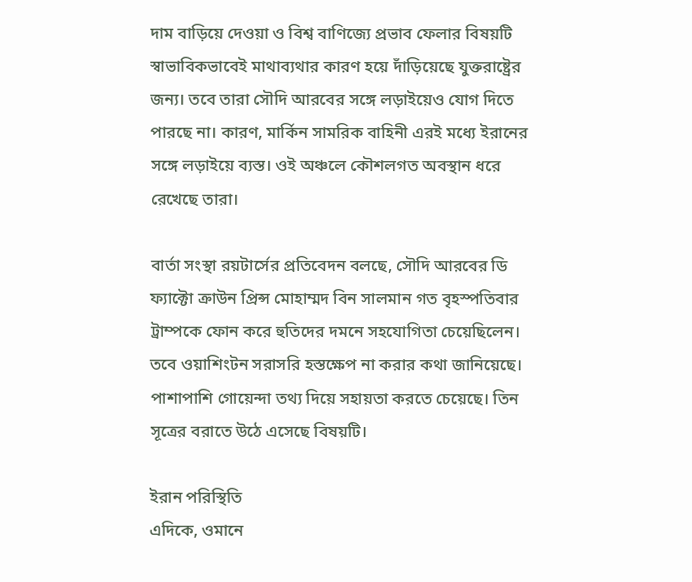দাম বাড়িয়ে দেওয়া ও বিশ্ব বাণিজ্যে প্রভাব ফেলার বিষয়টি স্বাভাবিকভাবেই মাথাব্যথার কারণ হয়ে দাঁড়িয়েছে যুক্তরাষ্ট্রের জন্য। তবে তারা সৌদি আরবের সঙ্গে লড়াইয়েও যোগ দিতে পারছে না। কারণ, মার্কিন সামরিক বাহিনী এরই মধ্যে ইরানের সঙ্গে লড়াইয়ে ব্যস্ত। ওই অঞ্চলে কৌশলগত অবস্থান ধরে রেখেছে তারা।

বার্তা সংস্থা রয়টার্সের প্রতিবেদন বলছে, সৌদি আরবের ডি ফ্যাক্টো ক্রাউন প্রিন্স মোহাম্মদ বিন সালমান গত বৃহস্পতিবার ট্রাম্পকে ফোন করে হুতিদের দমনে সহযোগিতা চেয়েছিলেন। তবে ওয়াশিংটন সরাসরি হস্তক্ষেপ না করার কথা জানিয়েছে। পাশাপাশি গোয়েন্দা তথ্য দিয়ে সহায়তা করতে চেয়েছে। তিন সূত্রের বরাতে উঠে এসেছে বিষয়টি।

ইরান পরিস্থিতি
এদিকে, ওমানে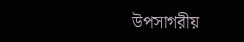উপসাগরীয়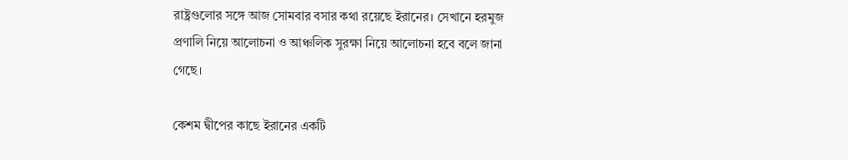রাষ্ট্রগুলোর সঙ্গে আজ সোমবার বসার কথা রয়েছে ইরানের। সেখানে হরমুজ প্রণালি নিয়ে আলোচনা ও আঞ্চলিক সুরক্ষা নিয়ে আলোচনা হবে বলে জানা গেছে।

কেশম দ্বীপের কাছে ইরানের একটি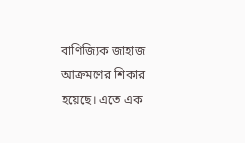বাণিজ্যিক জাহাজ আক্রমণের শিকার হয়েছে। এতে এক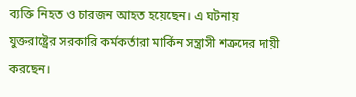ব্যক্তি নিহত ও চারজন আহত হয়েছেন। এ ঘটনায় যুক্তরাষ্ট্রের সরকারি কর্মকর্তারা মার্কিন সন্ত্রাসী শত্রুদের দায়ী করছেন।